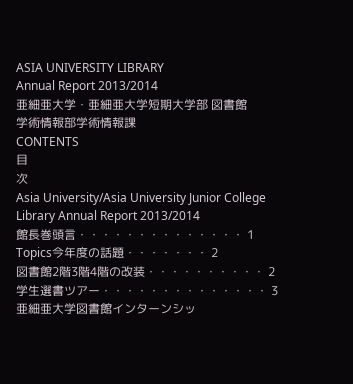ASIA UNIVERSITY LIBRARY
Annual Report 2013/2014
亜細亜大学・亜細亜大学短期大学部 図書館
学術情報部学術情報課
CONTENTS
目
次
Asia University/Asia University Junior College Library Annual Report 2013/2014
館長巻頭言・・・・・・・・・・・・・・ 1
Topics今年度の話題・・・・・・・ 2
図書館2階3階4階の改装・・・・・・・・・・ 2 学生選書ツアー・・・・・・・・・・・・・・ 3 亜細亜大学図書館インターンシッ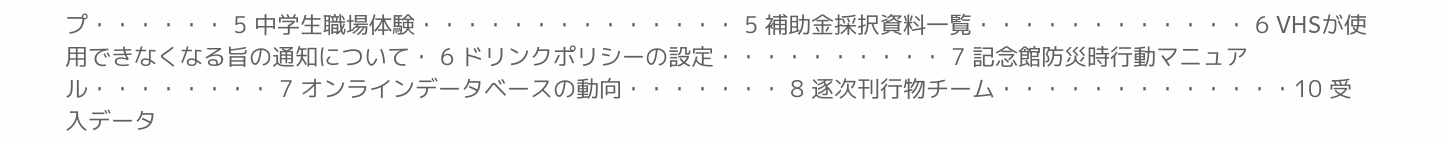プ・・・・・・ 5 中学生職場体験・・・・・・・・・・・・・・ 5 補助金採択資料一覧・・・・・・・・・・・・ 6 VHSが使用できなくなる旨の通知について・ 6 ドリンクポリシーの設定・・・・・・・・・・ 7 記念館防災時行動マニュアル・・・・・・・・ 7 オンラインデータベースの動向・・・・・・・ 8 逐次刊行物チーム・・・・・・・・・・・・・10 受入データ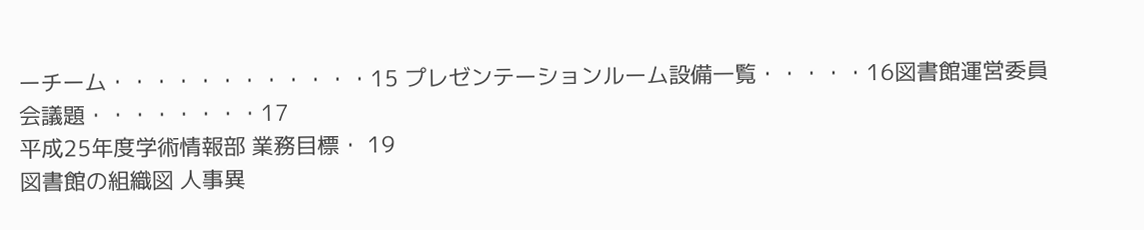ーチーム・・・・・・・・・・・・15 プレゼンテーションルーム設備一覧・・・・・16図書館運営委員会議題・・・・・・・・17
平成25年度学術情報部 業務目標・ 19
図書館の組織図 人事異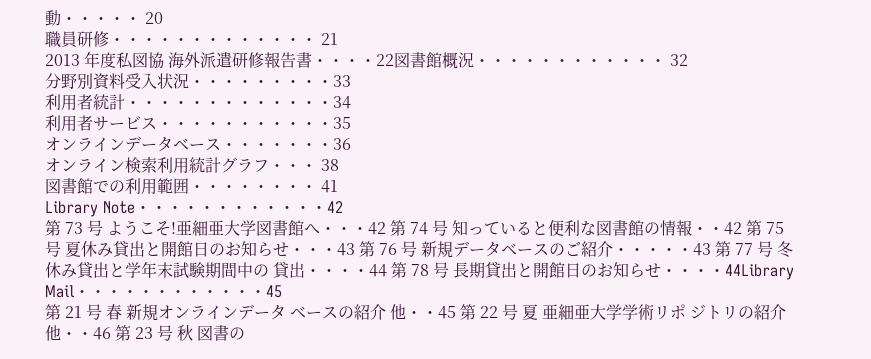動・・・・・ 20
職員研修・・・・・・・・・・・・・ 21
2013 年度私図協 海外派遣研修報告書・・・・22図書館概況・・・・・・・・・・・・ 32
分野別資料受入状況・・・・・・・・・33
利用者統計・・・・・・・・・・・・・34
利用者サービス・・・・・・・・・・・35
オンラインデータベース・・・・・・・36
オンライン検索利用統計グラフ・・・ 38
図書館での利用範囲・・・・・・・・ 41
Library Note・・・・・・・・・・・・42
第 73 号 ようこそ!亜細亜大学図書館へ・・・42 第 74 号 知っていると便利な図書館の情報・・42 第 75 号 夏休み貸出と開館日のお知らせ・・・43 第 76 号 新規データベースのご紹介・・・・・43 第 77 号 冬休み貸出と学年末試験期間中の 貸出・・・・44 第 78 号 長期貸出と開館日のお知らせ・・・・44Library Mail・・・・・・・・・・・・45
第 21 号 春 新規オンラインデータ ベースの紹介 他・・45 第 22 号 夏 亜細亜大学学術リポ ジトリの紹介 他・・46 第 23 号 秋 図書の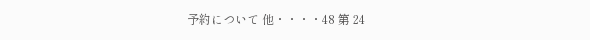予約について 他・・・・48 第 24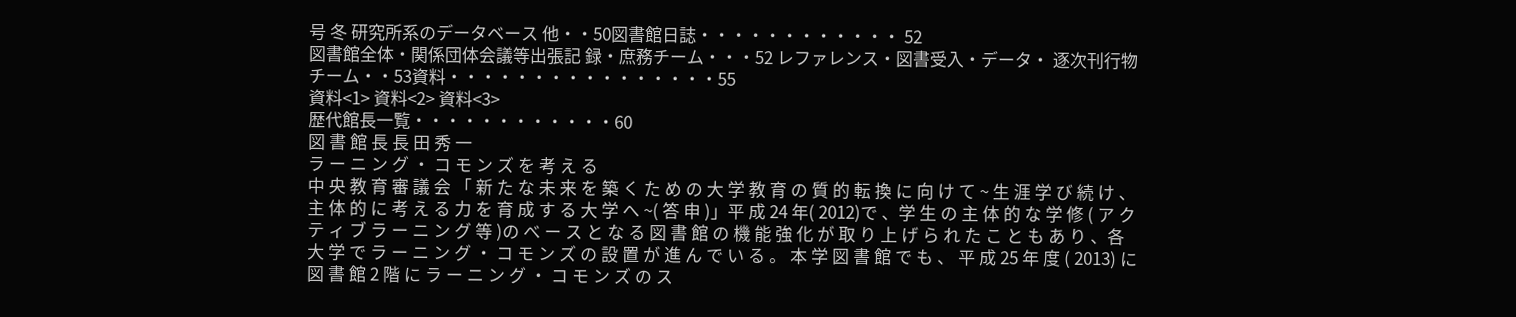号 冬 研究所系のデータベース 他・・50図書館日誌・・・・・・・・・・・・ 52
図書館全体・関係団体会議等出張記 録・庶務チーム・・・52 レファレンス・図書受入・データ・ 逐次刊行物チーム・・53資料・・・・・・・・・・・・・・・・55
資料<1> 資料<2> 資料<3>
歴代館長一覧・・・・・・・・・・・・60
図 書 館 長 長 田 秀 一
ラ ー ニ ン グ ・ コ モ ン ズ を 考 え る
中 央 教 育 審 議 会 「 新 た な 未 来 を 築 く た め の 大 学 教 育 の 質 的 転 換 に 向 け て ~ 生 涯 学 び 続 け 、主 体 的 に 考 え る 力 を 育 成 す る 大 学 へ ~( 答 申 )」平 成 24 年( 2012)で 、学 生 の 主 体 的 な 学 修 ( ア ク テ ィ ブ ラ ー ニ ン グ 等 )の べ ー ス と な る 図 書 館 の 機 能 強 化 が 取 り 上 げ ら れ た こ と も あ り 、各 大 学 で ラ ー ニ ン グ ・ コ モ ン ズ の 設 置 が 進 ん で い る 。 本 学 図 書 館 で も 、 平 成 25 年 度 ( 2013) に 図 書 館 2 階 に ラ ー ニ ン グ ・ コ モ ン ズ の ス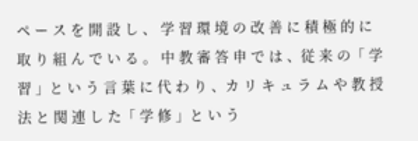ペ ー ス を 開 設 し 、 学 習 環 境 の 改 善 に 積 極 的 に 取 り 組 ん で い る 。 中 教 審 答 申 で は 、従 来 の「 学 習 」と い う 言 葉 に 代 わ り 、カ リ キ ュ ラ ム や 教 授 法 と 関 連 し た「 学 修 」と い う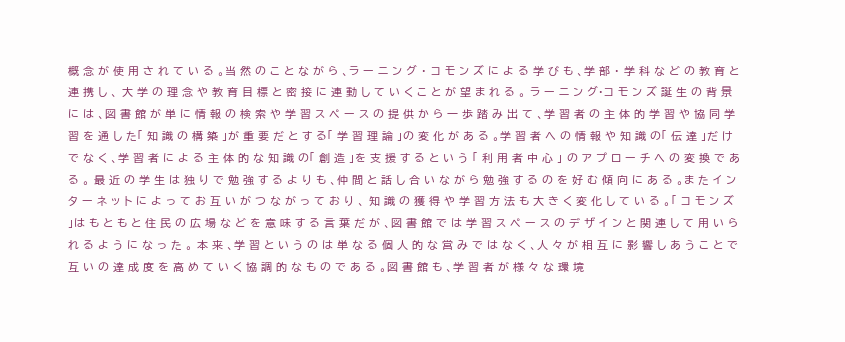概 念 が 使 用 さ れ て い る 。当 然 の こ と な が ら 、ラ ー ニ ン グ ・ コ モ ン ズ に よ る 学 び も 、学 部 ・ 学 科 な ど の 教 育 と 連 携 し 、 大 学 の 理 念 や 教 育 目 標 と 密 接 に 連 動 し て い く こ と が 望 ま れ る 。 ラ ー ニ ン グ・コ モ ン ズ 誕 生 の 背 景 に は 、図 書 館 が 単 に 情 報 の 検 索 や 学 習 ス ペ ー ス の 提 供 か ら 一 歩 踏 み 出 て 、学 習 者 の 主 体 的 学 習 や 協 同 学 習 を 通 し た「 知 識 の 構 築 」が 重 要 だ と す る「 学 習 理 論 」の 変 化 が あ る 。学 習 者 へ の 情 報 や 知 識 の「 伝 達 」だ け で な く 、学 習 者 に よ る 主 体 的 な 知 識 の「 創 造 」を 支 援 す る と い う 「 利 用 者 中 心 」 の ア プ ロ ー チ へ の 変 換 で あ る 。 最 近 の 学 生 は 独 り で 勉 強 す る よ り も 、仲 間 と 話 し 合 い な が ら 勉 強 す る の を 好 む 傾 向 に あ る 。ま た イ ン タ ー ネ ッ ト に よ っ て お 互 い が つ な が っ て お り 、 知 識 の 獲 得 や 学 習 方 法 も 大 き く 変 化 し て い る 。「 コ モ ン ズ 」は も と も と 住 民 の 広 場 な ど を 意 味 す る 言 葉 だ が 、図 書 館 で は 学 習 ス ペ ー ス の デ ザ イ ン と 関 連 し て 用 い ら れ る よ う に な っ た 。 本 来 、学 習 と い う の は 単 な る 個 人 的 な 営 み で は な く 、人 々 が 相 互 に 影 響 し あ う こ と で 互 い の 達 成 度 を 高 め て い く 協 調 的 な も の で あ る 。図 書 館 も 、学 習 者 が 様 々 な 環 境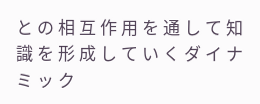と の 相 互 作 用 を 通 し て 知 識 を 形 成 し て い く ダ イ ナ ミ ッ ク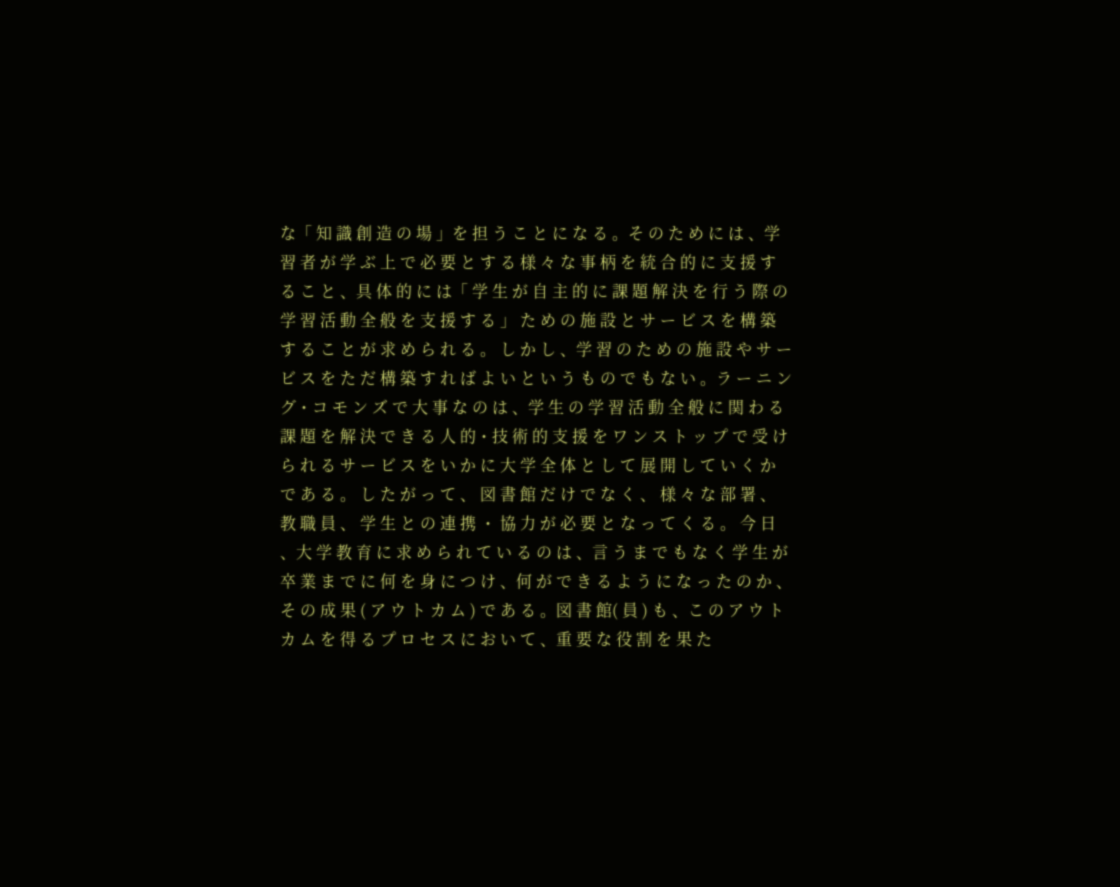な「 知 識 創 造 の 場 」を 担 う こ と に な る 。そ の た め に は 、学 習 者 が 学 ぶ 上 で 必 要 と す る 様 々 な 事 柄 を 統 合 的 に 支 援 す る こ と 、具 体 的 に は「 学 生 が 自 主 的 に 課 題 解 決 を 行 う 際 の 学 習 活 動 全 般 を 支 援 す る 」 た め の 施 設 と サ ー ビ ス を 構 築 す る こ と が 求 め ら れ る 。 し か し 、学 習 の た め の 施 設 や サ ー ビ ス を た だ 構 築 す れ ば よ い と い う も の で も な い 。ラ ー ニ ン グ・コ モ ン ズ で 大 事 な の は 、学 生 の 学 習 活 動 全 般 に 関 わ る 課 題 を 解 決 で き る 人 的・技 術 的 支 援 を ワ ン ス ト ッ プ で 受 け ら れ る サ ー ビ ス を い か に 大 学 全 体 と し て 展 開 し て い く か で あ る 。 し た が っ て 、 図 書 館 だ け で な く 、 様 々 な 部 署 、 教 職 員 、 学 生 と の 連 携 ・ 協 力 が 必 要 と な っ て く る 。 今 日 、大 学 教 育 に 求 め ら れ て い る の は 、言 う ま で も な く 学 生 が 卒 業 ま で に 何 を 身 に つ け 、何 が で き る よ う に な っ た の か 、そ の 成 果 ( ア ウ ト カ ム ) で あ る 。図 書 館( 員 ) も 、こ の ア ウ ト カ ム を 得 る プ ロ セ ス に お い て 、重 要 な 役 割 を 果 た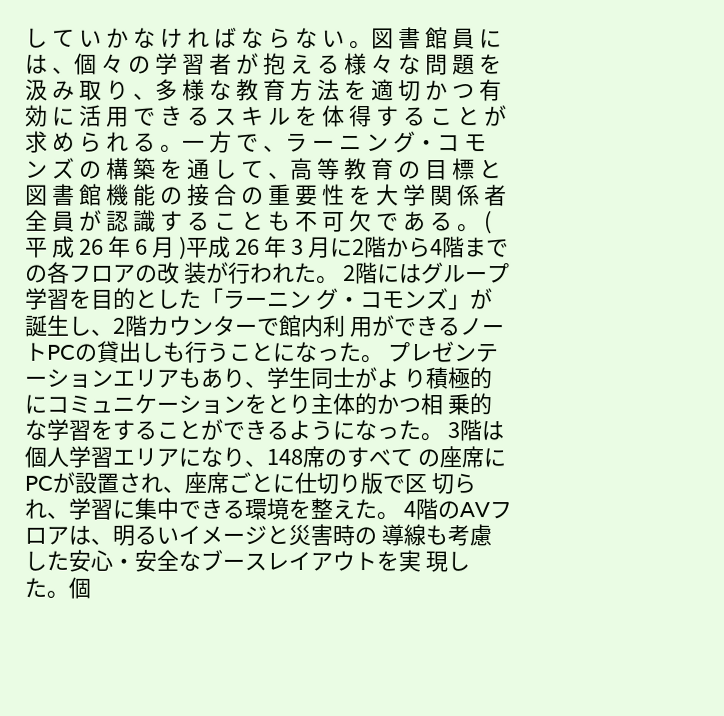し て い か な け れ ば な ら な い 。図 書 館 員 に は 、個 々 の 学 習 者 が 抱 え る 様 々 な 問 題 を 汲 み 取 り 、多 様 な 教 育 方 法 を 適 切 か つ 有 効 に 活 用 で き る ス キ ル を 体 得 す る こ と が 求 め ら れ る 。一 方 で 、ラ ー ニ ン グ・コ モ ン ズ の 構 築 を 通 し て 、高 等 教 育 の 目 標 と 図 書 館 機 能 の 接 合 の 重 要 性 を 大 学 関 係 者 全 員 が 認 識 す る こ と も 不 可 欠 で あ る 。 ( 平 成 26 年 6 月 )平成 26 年 3 月に2階から4階までの各フロアの改 装が行われた。 2階にはグループ学習を目的とした「ラーニン グ・コモンズ」が誕生し、2階カウンターで館内利 用ができるノートPCの貸出しも行うことになった。 プレゼンテーションエリアもあり、学生同士がよ り積極的にコミュニケーションをとり主体的かつ相 乗的な学習をすることができるようになった。 3階は個人学習エリアになり、148席のすべて の座席にPCが設置され、座席ごとに仕切り版で区 切られ、学習に集中できる環境を整えた。 4階のAVフロアは、明るいイメージと災害時の 導線も考慮した安心・安全なブースレイアウトを実 現した。個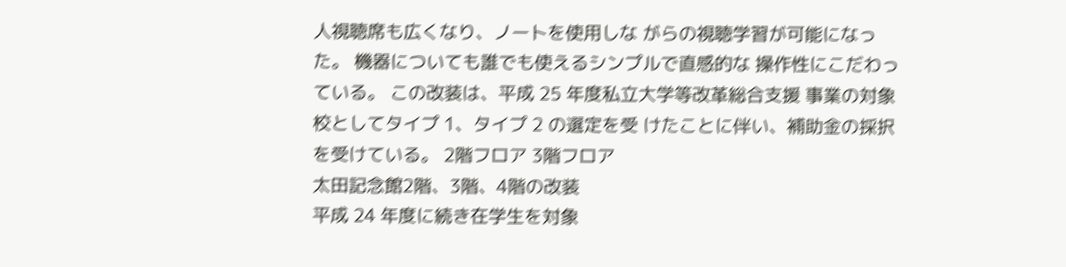人視聴席も広くなり、ノートを使用しな がらの視聴学習が可能になった。 機器についても誰でも使えるシンプルで直感的な 操作性にこだわっている。 この改装は、平成 25 年度私立大学等改革総合支援 事業の対象校としてタイプ 1、タイプ 2 の選定を受 けたことに伴い、補助金の採択を受けている。 2階フロア 3階フロア
太田記念館2階、3階、4階の改装
平成 24 年度に続き在学生を対象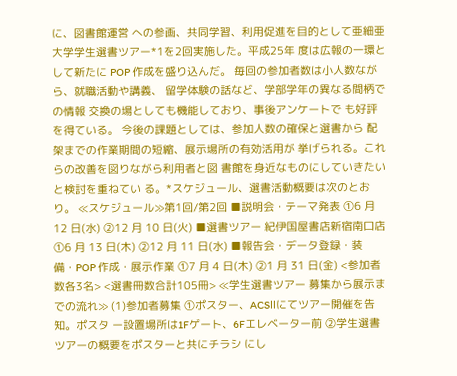に、図書館運営 への参画、共同学習、利用促進を目的として亜細亜 大学学生選書ツアー*1を2回実施した。平成25年 度は広報の一環として新たに POP 作成を盛り込んだ。 毎回の参加者数は小人数ながら、就職活動や講義、 留学体験の話など、学部学年の異なる間柄での情報 交換の場としても機能しており、事後アンケートで も好評を得ている。 今後の課題としては、参加人数の確保と選書から 配架までの作業期間の短縮、展示場所の有効活用が 挙げられる。これらの改善を図りながら利用者と図 書館を身近なものにしていきたいと検討を重ねてい る。*スケジュール、選書活動概要は次のとおり。 ≪スケジュール≫第1回/第2回 ■説明会・テーマ発表 ①6 月 12 日(水) ②12 月 10 日(火) ■選書ツアー 紀伊国屋書店新宿南口店 ①6 月 13 日(木) ②12 月 11 日(水) ■報告会・データ登録・装備・POP 作成・展示作業 ①7 月 4 日(木) ②1 月 31 日(金) <参加者数各3名> <選書冊数合計105冊> ≪学生選書ツアー 募集から展示までの流れ≫ (1)参加者募集 ①ポスター、ACSⅡにてツアー開催を告知。ポスタ ー設置場所は1Fゲート、6Fエレベーター前 ②学生選書ツアーの概要をポスターと共にチラシ にし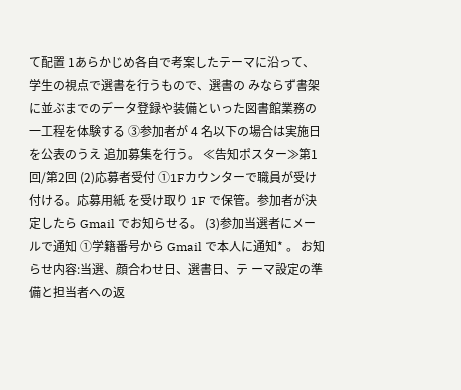て配置 1あらかじめ各自で考案したテーマに沿って、学生の視点で選書を行うもので、選書の みならず書架に並ぶまでのデータ登録や装備といった図書館業務の一工程を体験する ③参加者が 4 名以下の場合は実施日を公表のうえ 追加募集を行う。 ≪告知ポスター≫第1回/第2回 (2)応募者受付 ①1Fカウンターで職員が受け付ける。応募用紙 を受け取り 1F で保管。参加者が決定したら Gmail でお知らせる。 (3)参加当選者にメールで通知 ①学籍番号から Gmail で本人に通知* 。 お知らせ内容:当選、顔合わせ日、選書日、テ ーマ設定の準備と担当者への返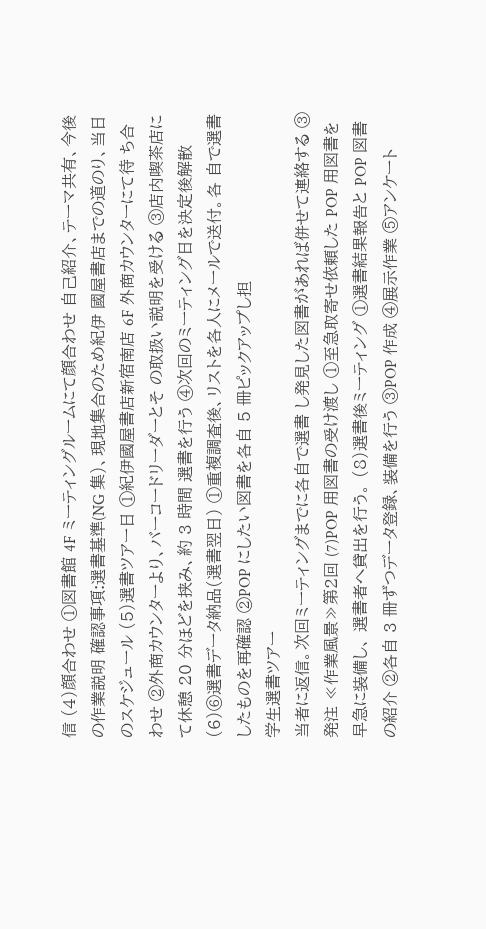信 (4)顔合わせ ①図書館 4F ミーティングルームにて顔合わせ 自己紹介、テーマ共有、今後の作業説明 確認事項:選書基準(NG 集)、現地集合のため紀伊 國屋書店までの道のり、当日のスケジュール (5)選書ツアー日 ①紀伊國屋書店新宿南店 6F 外商カウンターにて待 ち合わせ ②外商カウンターより、バーコードリーダーとそ の取扱い説明を受ける ③店内喫茶店にて休憩 20 分ほどを挟み、約 3 時間 選書を行う ④次回のミーティング日を決定後解散 (6)⑥選書データ納品(選書翌日) ①重複調査後、リストを各人にメールで送付。各 自で選書したものを再確認 ②POP にしたい図書を各自 5 冊ピックアップし担
学生選書ツアー
当者に返信。次回ミーティングまでに各自で選書 し発見した図書があれば併せて連絡する ③発注 ≪作業風景≫第2回 (7)POP 用図書の受け渡し ①至急取寄せ依頼した POP 用図書を早急に装備し、 選書者へ貸出を行う。 (8)選書後ミーティング ①選書結果報告と POP 図書の紹介 ②各自 3 冊ずつデータ登録、装備を行う ③POP 作成 ④展示作業 ⑤アンケート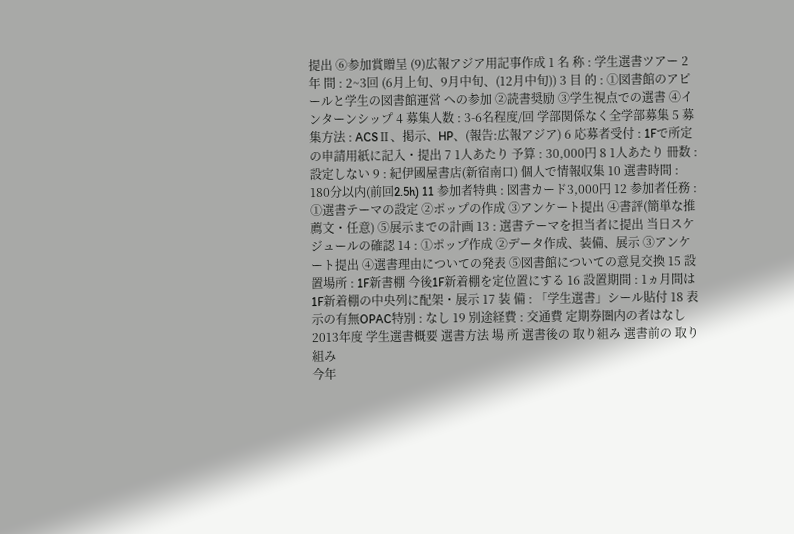提出 ⑥参加賞贈呈 (9)広報アジア用記事作成 1 名 称 : 学生選書ツアー 2 年 間 : 2~3回 (6月上旬、9月中旬、(12月中旬)) 3 目 的 : ①図書館のアピールと学生の図書館運営 への参加 ②読書奨励 ③学生視点での選書 ④インターンシップ 4 募集人数 : 3-6名程度/回 学部関係なく全学部募集 5 募集方法 : ACSⅡ、掲示、HP、(報告:広報アジア) 6 応募者受付 : 1Fで所定の申請用紙に記入・提出 7 1人あたり 予算 : 30,000円 8 1人あたり 冊数 : 設定しない 9 : 紀伊國屋書店(新宿南口) 個人で情報収集 10 選書時間 : 180分以内(前回2.5h) 11 参加者特典 : 図書カード3,000円 12 参加者任務 : ①選書テーマの設定 ②ポップの作成 ③アンケート提出 ④書評(簡単な推薦文・任意) ⑤展示までの計画 13 : 選書テーマを担当者に提出 当日スケジュールの確認 14 : ①ポップ作成 ②データ作成、装備、展示 ③アンケート提出 ④選書理由についての発表 ⑤図書館についての意見交換 15 設置場所 : 1F新書棚 今後1F新着棚を定位置にする 16 設置期間 : 1ヵ月間は1F新着棚の中央列に配架・展示 17 装 備 : 「学生選書」シール貼付 18 表示の有無OPAC特別 : なし 19 別途経費 : 交通費 定期券圏内の者はなし 2013年度 学生選書概要 選書方法 場 所 選書後の 取り組み 選書前の 取り組み
今年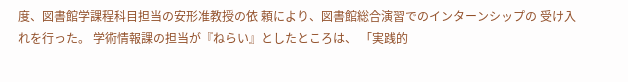度、図書館学課程科目担当の安形准教授の依 頼により、図書館総合演習でのインターンシップの 受け入れを行った。 学術情報課の担当が『ねらい』としたところは、 「実践的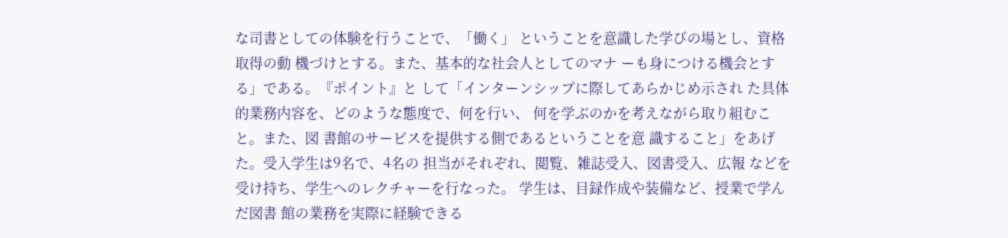な司書としての体験を行うことで、「働く」 ということを意識した学びの場とし、資格取得の動 機づけとする。また、基本的な社会人としてのマナ ーも身につける機会とする」である。『ポイント』と して「インターンシップに際してあらかじめ示され た具体的業務内容を、どのような態度で、何を行い、 何を学ぶのかを考えながら取り組むこと。また、図 書館のサービスを提供する側であるということを意 識すること」をあげた。受入学生は9名で、4名の 担当がそれぞれ、閲覧、雑誌受入、図書受入、広報 などを受け持ち、学生へのレクチャーを行なった。 学生は、目録作成や装備など、授業で学んだ図書 館の業務を実際に経験できる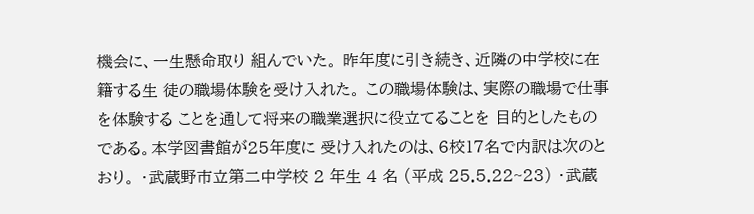機会に、一生懸命取り 組んでいた。 昨年度に引き続き、近隣の中学校に在籍する生 徒の職場体験を受け入れた。 この職場体験は、実際の職場で仕事を体験する ことを通して将来の職業選択に役立てることを 目的としたものである。本学図書館が25年度に 受け入れたのは、6校17名で内訳は次のとおり。 ・武蔵野市立第二中学校 2 年生 4 名 (平成 25.5.22~23) ・武蔵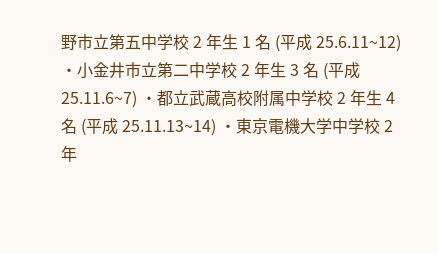野市立第五中学校 2 年生 1 名 (平成 25.6.11~12) ・小金井市立第二中学校 2 年生 3 名 (平成 25.11.6~7) ・都立武蔵高校附属中学校 2 年生 4 名 (平成 25.11.13~14) ・東京電機大学中学校 2 年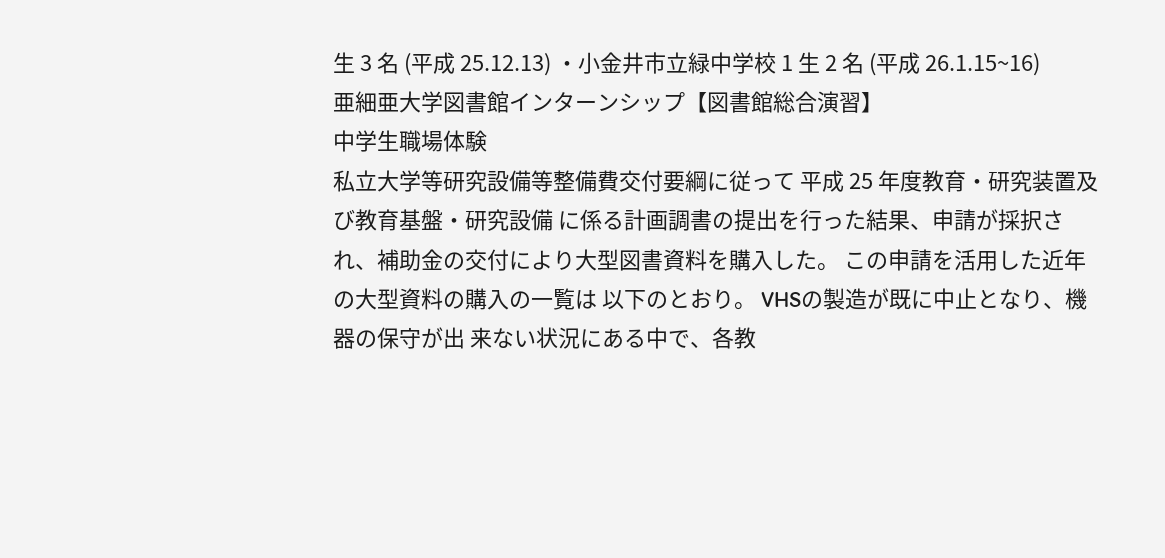生 3 名 (平成 25.12.13) ・小金井市立緑中学校 1 生 2 名 (平成 26.1.15~16)
亜細亜大学図書館インターンシップ【図書館総合演習】
中学生職場体験
私立大学等研究設備等整備費交付要綱に従って 平成 25 年度教育・研究装置及び教育基盤・研究設備 に係る計画調書の提出を行った結果、申請が採択さ れ、補助金の交付により大型図書資料を購入した。 この申請を活用した近年の大型資料の購入の一覧は 以下のとおり。 VHSの製造が既に中止となり、機器の保守が出 来ない状況にある中で、各教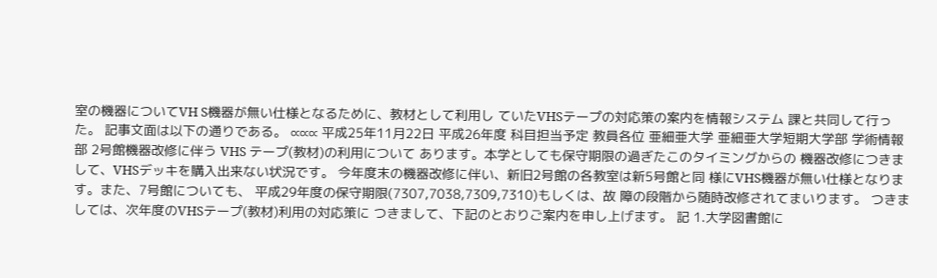室の機器についてVH S機器が無い仕様となるために、教材として利用し ていたVHSテープの対応策の案内を情報システム 課と共同して行った。 記事文面は以下の通りである。 ∝∝∝ 平成25年11月22日 平成26年度 科目担当予定 教員各位 亜細亜大学 亜細亜大学短期大学部 学術情報部 2号館機器改修に伴う VHS テープ(教材)の利用について あります。本学としても保守期限の過ぎたこのタイミングからの 機器改修につきまして、VHSデッキを購入出来ない状況です。 今年度末の機器改修に伴い、新旧2号館の各教室は新5号館と同 様にVHS機器が無い仕様となります。また、7号館についても、 平成29年度の保守期限(7307,7038,7309,7310)もしくは、故 障の段階から随時改修されてまいります。 つきましては、次年度のVHSテープ(教材)利用の対応策に つきまして、下記のとおりご案内を申し上げます。 記 1.大学図書館に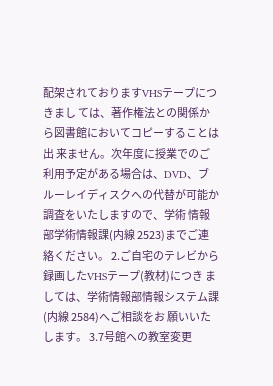配架されておりますVHSテープにつきまし ては、著作権法との関係から図書館においてコピーすることは出 来ません。次年度に授業でのご利用予定がある場合は、DVD、ブ ルーレイディスクへの代替が可能か調査をいたしますので、学術 情報部学術情報課(内線 2523)までご連絡ください。 2.ご自宅のテレビから録画したVHSテープ(教材)につき ましては、学術情報部情報システム課(内線 2584)へご相談をお 願いいたします。 3.7号館への教室変更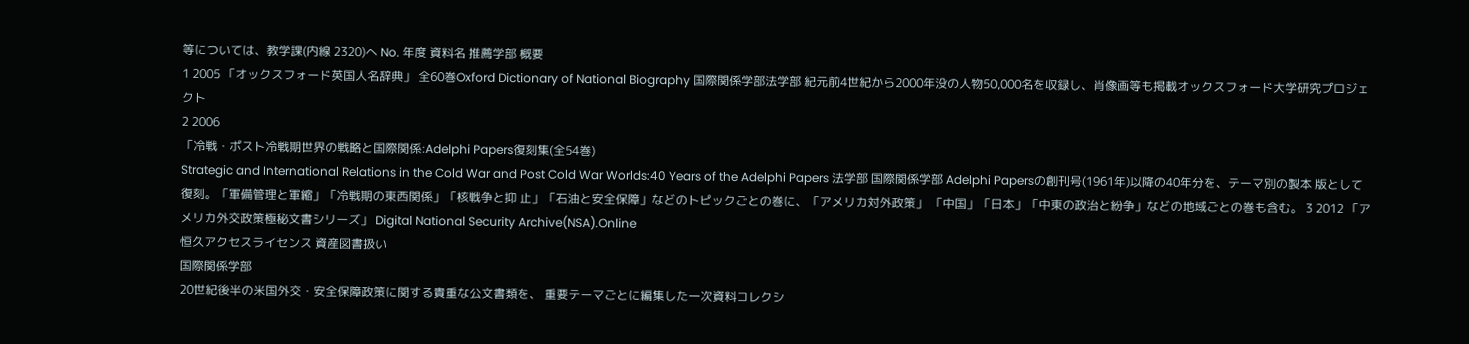等については、教学課(内線 2320)へ No. 年度 資料名 推薦学部 概要
1 2005 「オックスフォード英国人名辞典」 全60巻Oxford Dictionary of National Biography 国際関係学部法学部 紀元前4世紀から2000年没の人物50,000名を収録し、肖像画等も掲載オックスフォード大学研究プロジェクト
2 2006
「冷戦・ポスト冷戦期世界の戦略と国際関係:Adelphi Papers復刻集(全54巻)
Strategic and International Relations in the Cold War and Post Cold War Worlds:40 Years of the Adelphi Papers 法学部 国際関係学部 Adelphi Papersの創刊号(1961年)以降の40年分を、テーマ別の製本 版として復刻。「軍備管理と軍縮」「冷戦期の東西関係」「核戦争と抑 止」「石油と安全保障」などのトピックごとの巻に、「アメリカ対外政策」 「中国」「日本」「中東の政治と紛争」などの地域ごとの巻も含む。 3 2012 「アメリカ外交政策極秘文書シリーズ」 Digital National Security Archive(NSA).Online
恒久アクセスライセンス 資産図書扱い
国際関係学部
20世紀後半の米国外交・安全保障政策に関する貴重な公文書類を、 重要テーマごとに編集した一次資料コレクシ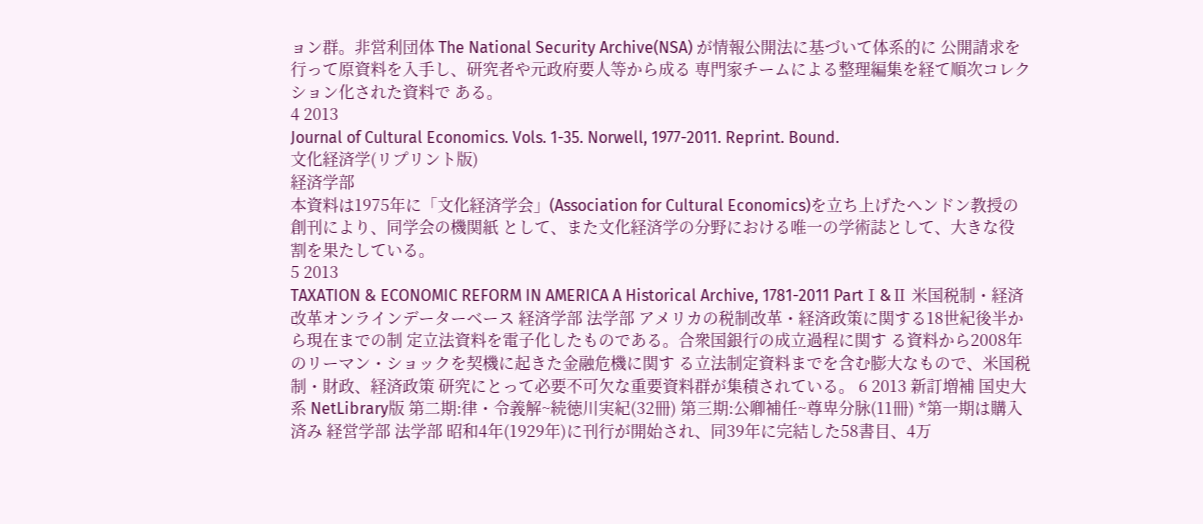ョン群。非営利団体 The National Security Archive(NSA) が情報公開法に基づいて体系的に 公開請求を行って原資料を入手し、研究者や元政府要人等から成る 専門家チームによる整理編集を経て順次コレクション化された資料で ある。
4 2013
Journal of Cultural Economics. Vols. 1-35. Norwell, 1977-2011. Reprint. Bound.
文化経済学(リプリント版)
経済学部
本資料は1975年に「文化経済学会」(Association for Cultural Economics)を立ち上げたヘンドン教授の創刊により、同学会の機関紙 として、また文化経済学の分野における唯一の学術誌として、大きな役 割を果たしている。
5 2013
TAXATION & ECONOMIC REFORM IN AMERICA A Historical Archive, 1781-2011 PartⅠ&Ⅱ 米国税制・経済改革オンラインデーターベース 経済学部 法学部 アメリカの税制改革・経済政策に関する18世紀後半から現在までの制 定立法資料を電子化したものである。合衆国銀行の成立過程に関す る資料から2008年のリーマン・ショックを契機に起きた金融危機に関す る立法制定資料までを含む膨大なもので、米国税制・財政、経済政策 研究にとって必要不可欠な重要資料群が集積されている。 6 2013 新訂増補 国史大系 NetLibrary版 第二期:律・令義解~続徳川実紀(32冊) 第三期:公卿補任~尊卑分脉(11冊) *第一期は購入済み 経営学部 法学部 昭和4年(1929年)に刊行が開始され、同39年に完結した58書目、4万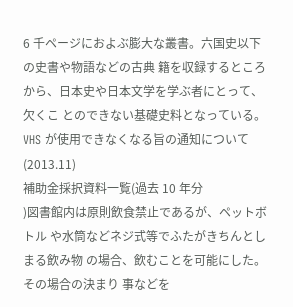6 千ページにおよぶ膨大な叢書。六国史以下の史書や物語などの古典 籍を収録するところから、日本史や日本文学を学ぶ者にとって、欠くこ とのできない基礎史料となっている。
VHS が使用できなくなる旨の通知について(2013.11)
補助金採択資料一覧(過去 10 年分
)図書館内は原則飲食禁止であるが、ペットボトル や水筒などネジ式等でふたがきちんとしまる飲み物 の場合、飲むことを可能にした。その場合の決まり 事などを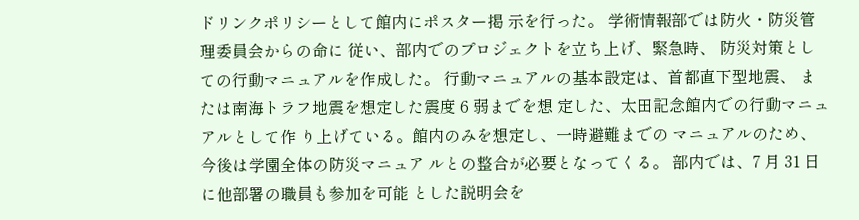ドリンクポリシーとして館内にポスター掲 示を行った。 学術情報部では防火・防災管理委員会からの命に 従い、部内でのプロジェクトを立ち上げ、緊急時、 防災対策としての行動マニュアルを作成した。 行動マニュアルの基本設定は、首都直下型地震、 または南海トラフ地震を想定した震度 6 弱までを想 定した、太田記念館内での行動マニュアルとして作 り上げている。館内のみを想定し、一時避難までの マニュアルのため、今後は学園全体の防災マニュア ルとの整合が必要となってくる。 部内では、7 月 31 日に他部署の職員も参加を可能 とした説明会を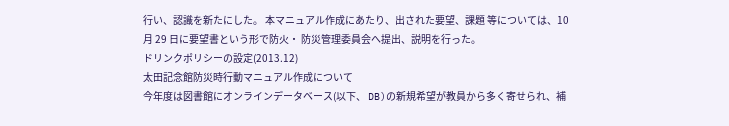行い、認識を新たにした。 本マニュアル作成にあたり、出された要望、課題 等については、10 月 29 日に要望書という形で防火・ 防災管理委員会へ提出、説明を行った。
ドリンクポリシーの設定(2013.12)
太田記念館防災時行動マニュアル作成について
今年度は図書館にオンラインデータベース(以下、 DB)の新規希望が教員から多く寄せられ、補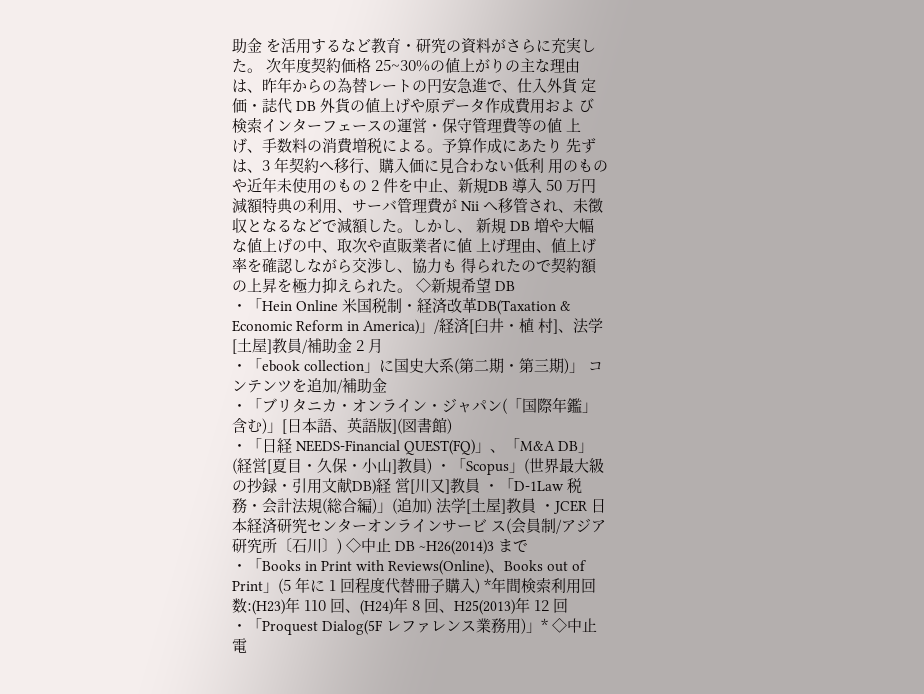助金 を活用するなど教育・研究の資料がさらに充実した。 次年度契約価格 25~30%の値上がりの主な理由 は、昨年からの為替レートの円安急進で、仕入外貨 定価・誌代 DB 外貨の値上げや原データ作成費用およ び検索インターフェースの運営・保守管理費等の値 上げ、手数料の消費増税による。予算作成にあたり 先ずは、3 年契約へ移行、購入価に見合わない低利 用のものや近年未使用のもの 2 件を中止、新規DB 導入 50 万円減額特典の利用、サーバ管理費が Nii へ移管され、未徴収となるなどで減額した。しかし、 新規 DB 増や大幅な値上げの中、取次や直販業者に値 上げ理由、値上げ率を確認しながら交渉し、協力も 得られたので契約額の上昇を極力抑えられた。 ◇新規希望 DB
・「Hein Online 米国税制・経済改革DB(Taxation & Economic Reform in America)」/経済[臼井・植 村]、法学[土屋]教員/補助金 2 月
・「ebook collection」に国史大系(第二期・第三期)」 コンテンツを追加/補助金
・「ブリタニカ・オンライン・ジャパン(「国際年鑑」 含む)」[日本語、英語版](図書館)
・「日経 NEEDS-Financial QUEST(FQ)」、「M&A DB」 (経営[夏目・久保・小山]教員) ・「Scopus」(世界最大級の抄録・引用文献DB)経 営[川又]教員 ・「D-1Law 税務・会計法規(総合編)」(追加) 法学[土屋]教員 ・JCER 日本経済研究センターオンラインサービ ス(会員制/アジア研究所〔石川〕) ◇中止 DB ~H26(2014)3 まで
・「Books in Print with Reviews(Online)、Books out of Print」(5 年に 1 回程度代替冊子購入) *年間検索利用回数:(H23)年 110 回、(H24)年 8 回、H25(2013)年 12 回
・「Proquest Dialog(5F レファレンス業務用)」* ◇中止電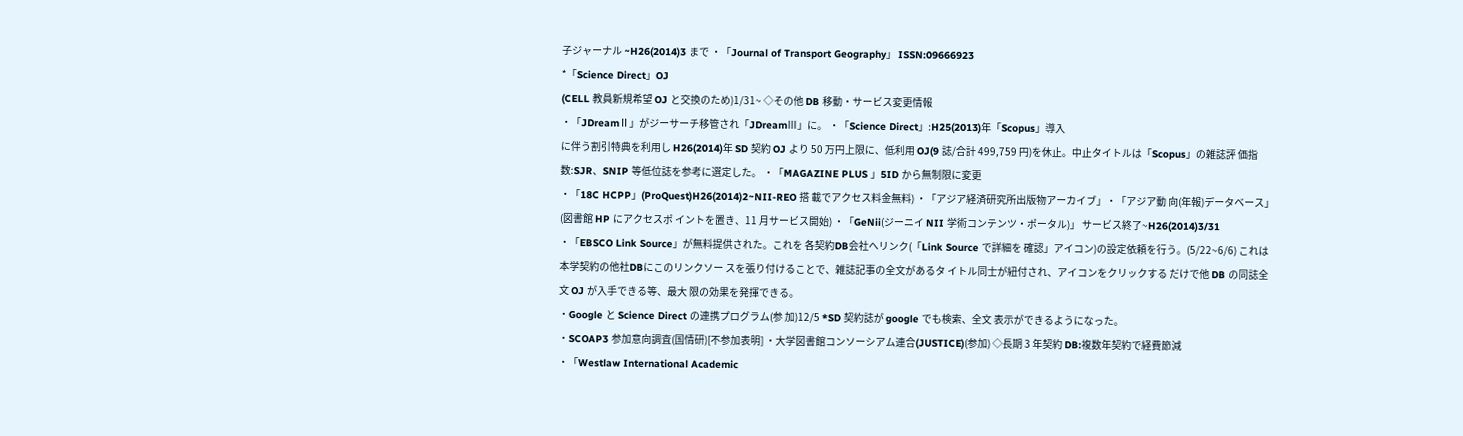子ジャーナル ~H26(2014)3 まで ・「Journal of Transport Geography」 ISSN:09666923
*「Science Direct」OJ
(CELL 教員新規希望 OJ と交換のため)1/31~ ◇その他 DB 移動・サービス変更情報
・「JDreamⅡ」がジーサーチ移管され「JDreamⅢ」に。 ・「Science Direct」:H25(2013)年「Scopus」導入
に伴う割引特典を利用し H26(2014)年 SD 契約 OJ より 50 万円上限に、低利用 OJ(9 誌/合計 499,759 円)を休止。中止タイトルは「Scopus」の雑誌評 価指数:SJR、SNIP 等低位誌を参考に選定した。 ・「MAGAZINE PLUS 」5ID から無制限に変更
・「18C HCPP」(ProQuest)H26(2014)2~NII-REO 搭 載でアクセス料金無料) ・「アジア経済研究所出版物アーカイブ」・「アジア動 向(年報)データベース」(図書館 HP にアクセスポ イントを置き、11 月サービス開始) ・「GeNii(ジーニイ NII 学術コンテンツ・ポータル)」 サービス終了~H26(2014)3/31
・「EBSCO Link Source」が無料提供された。これを 各契約DB会社へリンク(「Link Source で詳細を 確認」アイコン)の設定依頼を行う。(5/22~6/6) これは本学契約の他社DBにこのリンクソー スを張り付けることで、雑誌記事の全文があるタ イトル同士が紐付され、アイコンをクリックする だけで他 DB の同誌全文 OJ が入手できる等、最大 限の効果を発揮できる。
・Google と Science Direct の連携プログラム(参 加)12/5 *SD 契約誌が google でも検索、全文 表示ができるようになった。
・SCOAP3 参加意向調査(国情研)[不参加表明] ・大学図書館コンソーシアム連合(JUSTICE)(参加) ◇長期 3 年契約 DB:複数年契約で経費節減
・「Westlaw International Academic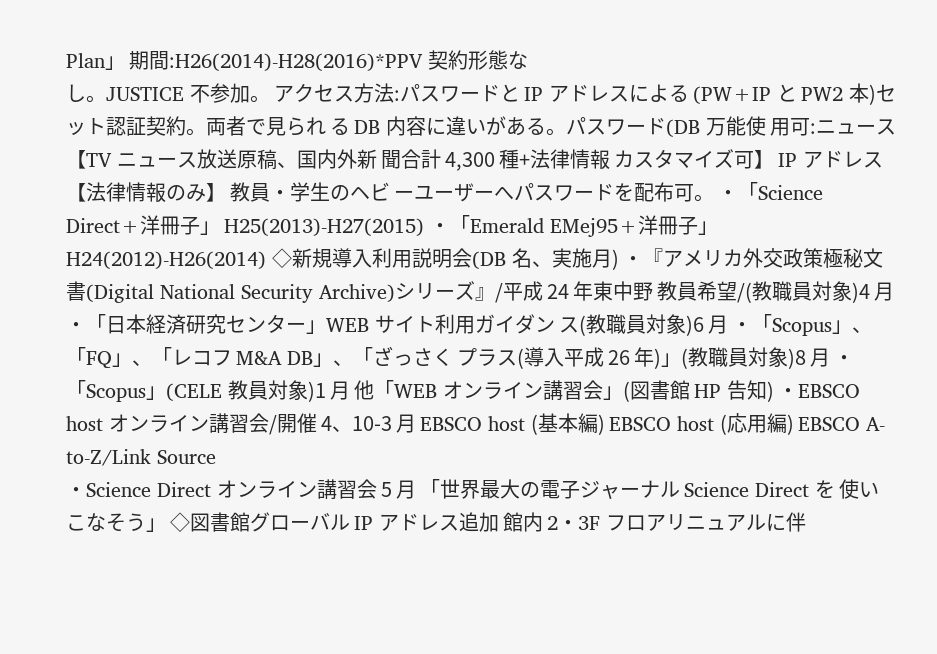Plan」 期間:H26(2014)-H28(2016)*PPV 契約形態な
し。JUSTICE 不参加。 アクセス方法:パスワードと IP アドレスによる (PW+IP と PW2 本)セット認証契約。両者で見られ る DB 内容に違いがある。パスワード(DB 万能使 用可:ニュース【TV ニュース放送原稿、国内外新 聞合計 4,300 種+法律情報 カスタマイズ可】 IP アドレス【法律情報のみ】 教員・学生のヘビ ーユーザーへパスワードを配布可。 ・「Science Direct+洋冊子」 H25(2013)-H27(2015) ・「Emerald EMej95+洋冊子」 H24(2012)-H26(2014) ◇新規導入利用説明会(DB 名、実施月) ・『アメリカ外交政策極秘文書(Digital National Security Archive)シリーズ』/平成 24 年東中野 教員希望/(教職員対象)4 月 ・「日本経済研究センター」WEB サイト利用ガイダン ス(教職員対象)6 月 ・「Scopus」、「FQ」、「レコフ M&A DB」、「ざっさく プラス(導入平成 26 年)」(教職員対象)8 月 ・「Scopus」(CELE 教員対象)1 月 他「WEB オンライン講習会」(図書館 HP 告知) ・EBSCO host オンライン講習会/開催 4、10-3 月 EBSCO host (基本編) EBSCO host (応用編) EBSCO A-to-Z/Link Source
・Science Direct オンライン講習会 5 月 「世界最大の電子ジャーナル Science Direct を 使いこなそう」 ◇図書館グローバル IP アドレス追加 館内 2・3F フロアリニュアルに伴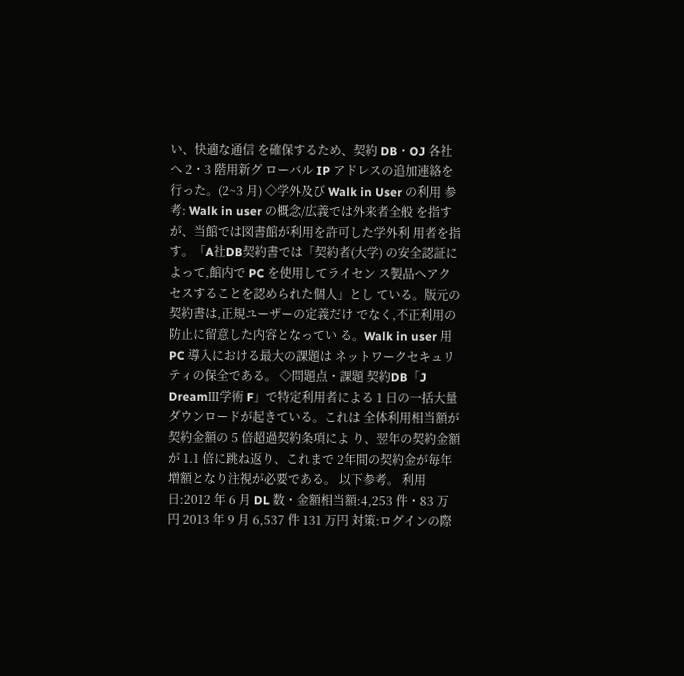い、快適な通信 を確保するため、契約 DB・OJ 各社へ 2・3 階用新グ ローバル IP アドレスの追加連絡を行った。(2~3 月) ◇学外及び Walk in User の利用 参考: Walk in user の概念/広義では外来者全般 を指すが、当館では図書館が利用を許可した学外利 用者を指す。「A社DB契約書では「契約者(大学) の安全認証によって,館内で PC を使用してライセン ス製品へアクセスすることを認められた個人」とし ている。版元の契約書は,正規ユーザーの定義だけ でなく,不正利用の防止に留意した内容となってい る。Walk in user 用 PC 導入における最大の課題は ネットワークセキュリティの保全である。 ◇問題点・課題 契約DB「J DreamⅢ学術 F」で特定利用者による 1 日の一括大量ダウンロードが起きている。これは 全体利用相当額が契約金額の 5 倍超過契約条項によ り、翌年の契約金額が 1.1 倍に跳ね返り、これまで 2年間の契約金が毎年増額となり注視が必要である。 以下参考。 利用日:2012 年 6 月 DL 数・金額相当額:4,253 件・83 万円 2013 年 9 月 6,537 件 131 万円 対策:ログインの際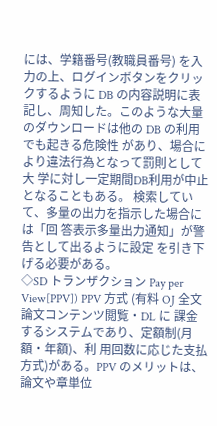には、学籍番号(教職員番号) を入力の上、ログインボタンをクリックするように DB の内容説明に表記し、周知した。このような大量 のダウンロードは他の DB の利用でも起きる危険性 があり、場合により違法行為となって罰則として大 学に対し一定期間DB利用が中止となることもある。 検索していて、多量の出力を指示した場合には「回 答表示多量出力通知」が警告として出るように設定 を引き下げる必要がある。
◇SD トランザクション Pay per View[PPV]) PPV 方式 (有料 OJ 全文論文コンテンツ閲覧・DL に 課金するシステムであり、定額制(月額・年額)、利 用回数に応じた支払方式)がある。PPV のメリットは、 論文や章単位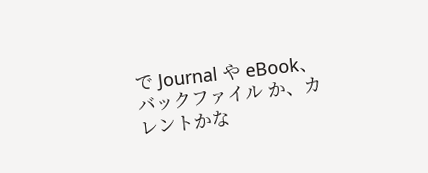で Journal や eBook、バックファイル か、カレントかな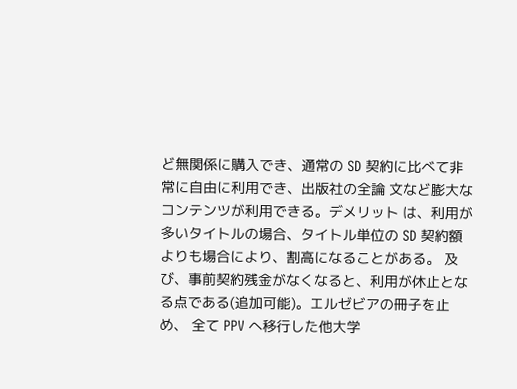ど無関係に購入でき、通常の SD 契約に比べて非常に自由に利用でき、出版社の全論 文など膨大なコンテンツが利用できる。デメリット は、利用が多いタイトルの場合、タイトル単位の SD 契約額よりも場合により、割高になることがある。 及び、事前契約残金がなくなると、利用が休止とな る点である(追加可能)。エルゼビアの冊子を止め、 全て PPV へ移行した他大学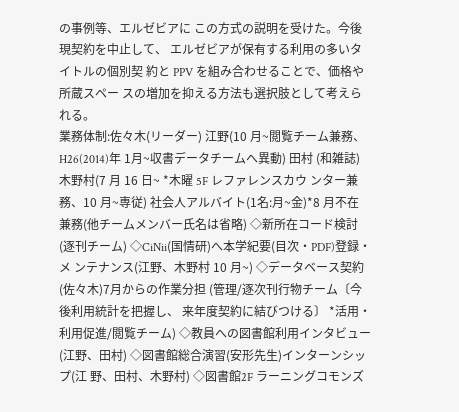の事例等、エルゼビアに この方式の説明を受けた。今後現契約を中止して、 エルゼビアが保有する利用の多いタイトルの個別契 約と PPV を組み合わせることで、価格や所蔵スペー スの増加を抑える方法も選択肢として考えられる。
業務体制:佐々木(リーダー) 江野(10 月~閲覧チーム兼務、H26(2014)年 1月~収書データチームへ異動) 田村 (和雑誌) 木野村(7 月 16 日~ *木曜 5F レファレンスカウ ンター兼務、10 月~専従) 社会人アルバイト(1名:月~金)*8 月不在 兼務(他チームメンバー氏名は省略) ◇新所在コード検討(逐刊チーム) ◇CiNii(国情研)へ本学紀要(目次・PDF)登録・メ ンテナンス(江野、木野村 10 月~) ◇データベース契約(佐々木)7月からの作業分担 (管理/逐次刊行物チーム〔今後利用統計を把握し、 来年度契約に結びつける〕 *活用・利用促進/閲覧チーム) ◇教員への図書館利用インタビュー(江野、田村) ◇図書館総合演習(安形先生)インターンシップ(江 野、田村、木野村) ◇図書館2F ラーニングコモンズ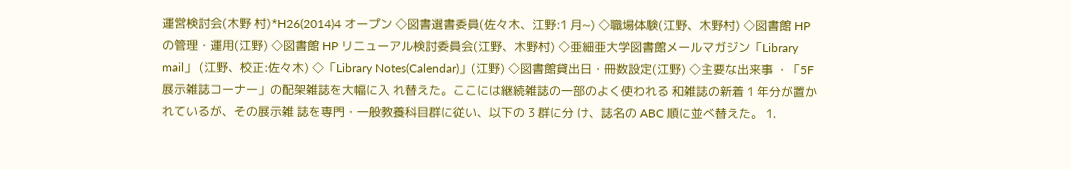運営検討会(木野 村)*H26(2014)4 オープン ◇図書選書委員(佐々木、江野:1 月~) ◇職場体験(江野、木野村) ◇図書館 HP の管理・運用(江野) ◇図書館 HP リニューアル検討委員会(江野、木野村) ◇亜細亜大学図書館メールマガジン「Library mail」 (江野、校正:佐々木) ◇「Library Notes(Calendar)」(江野) ◇図書館貸出日・冊数設定(江野) ◇主要な出来事 ・「5F展示雑誌コーナー」の配架雑誌を大幅に入 れ替えた。ここには継続雑誌の一部のよく使われる 和雑誌の新着 1 年分が置かれているが、その展示雑 誌を専門・一般教養科目群に従い、以下の 3 群に分 け、誌名の ABC 順に並べ替えた。 1.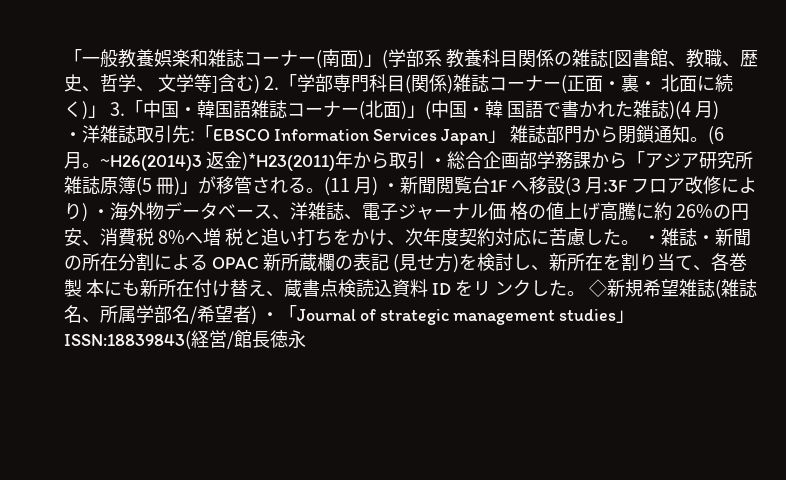「一般教養娯楽和雑誌コーナー(南面)」(学部系 教養科目関係の雑誌[図書館、教職、歴史、哲学、 文学等]含む) 2.「学部専門科目(関係)雑誌コーナー(正面・裏・ 北面に続く)」 3.「中国・韓国語雑誌コーナー(北面)」(中国・韓 国語で書かれた雑誌)(4 月)
・洋雑誌取引先:「EBSCO Information Services Japan」 雑誌部門から閉鎖通知。(6 月。~H26(2014)3 返金)*H23(2011)年から取引 ・総合企画部学務課から「アジア研究所雑誌原簿(5 冊)」が移管される。(11 月) ・新聞閲覧台1F へ移設(3 月:3F フロア改修により) ・海外物データベース、洋雑誌、電子ジャーナル価 格の値上げ高騰に約 26%の円安、消費税 8%へ増 税と追い打ちをかけ、次年度契約対応に苦慮した。 ・雑誌・新聞の所在分割による OPAC 新所蔵欄の表記 (見せ方)を検討し、新所在を割り当て、各巻製 本にも新所在付け替え、蔵書点検読込資料 ID をリ ンクした。 ◇新規希望雑誌(雑誌名、所属学部名/希望者) ・「Journal of strategic management studies」
ISSN:18839843(経営/館長徳永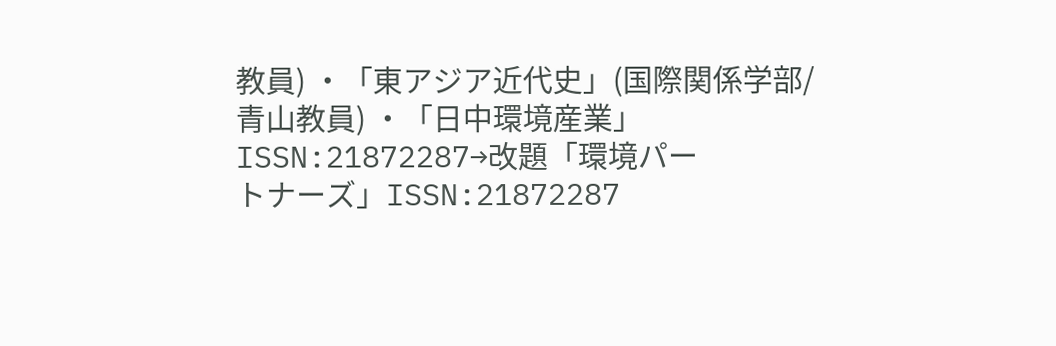教員) ・「東アジア近代史」(国際関係学部/青山教員) ・「日中環境産業」ISSN:21872287→改題「環境パー
トナーズ」ISSN:21872287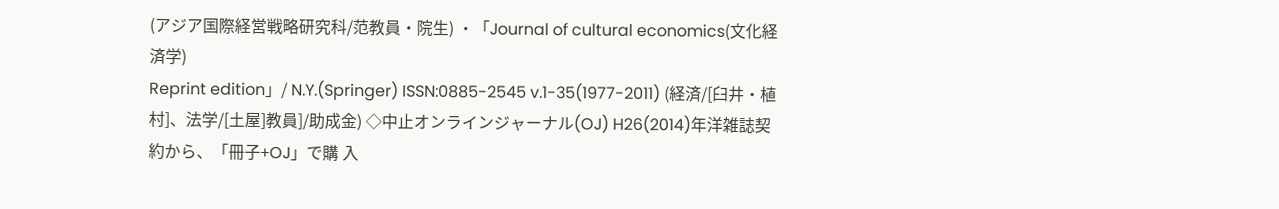(アジア国際経営戦略研究科/范教員・院生) ・「Journal of cultural economics(文化経済学)
Reprint edition」/ N.Y.(Springer) ISSN:0885-2545 v.1-35(1977-2011) (経済/[臼井・植村]、法学/[土屋]教員]/助成金) ◇中止オンラインジャーナル(OJ) H26(2014)年洋雑誌契約から、「冊子+OJ」で購 入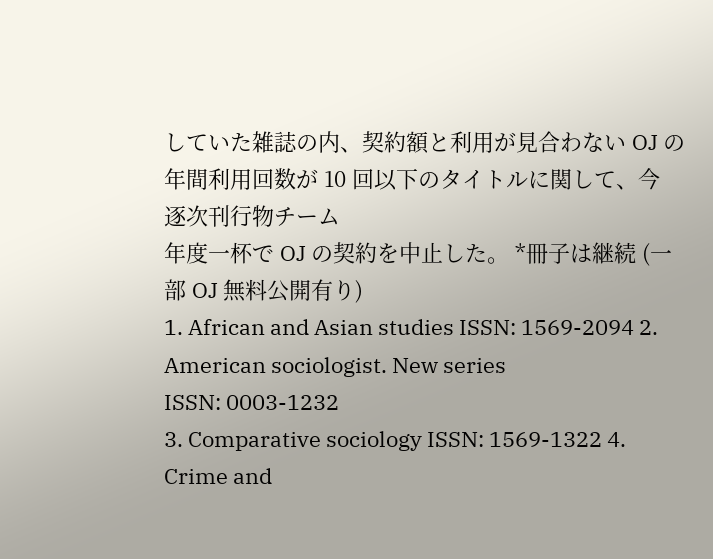していた雑誌の内、契約額と利用が見合わない OJ の年間利用回数が 10 回以下のタイトルに関して、今
逐次刊行物チーム
年度一杯で OJ の契約を中止した。 *冊子は継続 (一部 OJ 無料公開有り)
1. African and Asian studies ISSN: 1569-2094 2. American sociologist. New series
ISSN: 0003-1232
3. Comparative sociology ISSN: 1569-1322 4. Crime and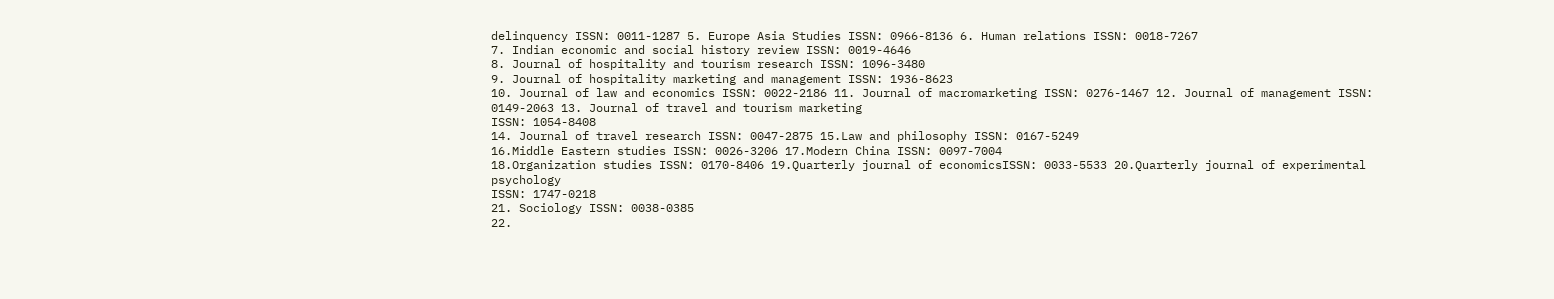delinquency ISSN: 0011-1287 5. Europe Asia Studies ISSN: 0966-8136 6. Human relations ISSN: 0018-7267
7. Indian economic and social history review ISSN: 0019-4646
8. Journal of hospitality and tourism research ISSN: 1096-3480
9. Journal of hospitality marketing and management ISSN: 1936-8623
10. Journal of law and economics ISSN: 0022-2186 11. Journal of macromarketing ISSN: 0276-1467 12. Journal of management ISSN: 0149-2063 13. Journal of travel and tourism marketing
ISSN: 1054-8408
14. Journal of travel research ISSN: 0047-2875 15.Law and philosophy ISSN: 0167-5249
16.Middle Eastern studies ISSN: 0026-3206 17.Modern China ISSN: 0097-7004
18.Organization studies ISSN: 0170-8406 19.Quarterly journal of economicsISSN: 0033-5533 20.Quarterly journal of experimental psychology
ISSN: 1747-0218
21. Sociology ISSN: 0038-0385
22.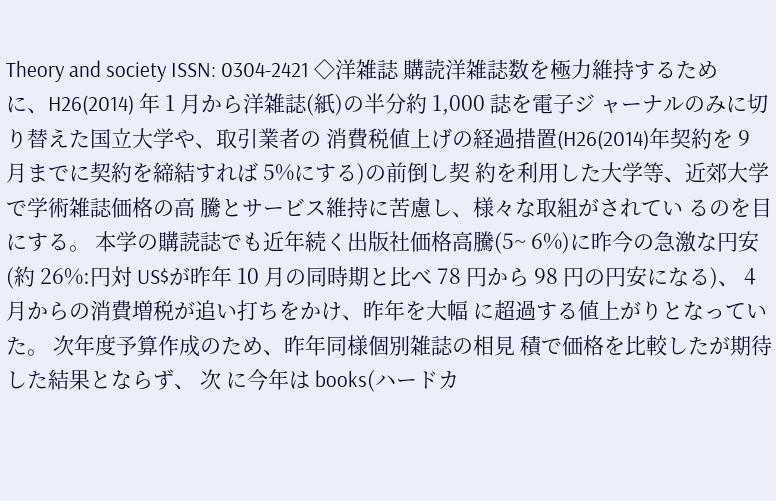Theory and society ISSN: 0304-2421 ◇洋雑誌 購読洋雑誌数を極力維持するために、H26(2014) 年 1 月から洋雑誌(紙)の半分約 1,000 誌を電子ジ ャーナルのみに切り替えた国立大学や、取引業者の 消費税値上げの経過措置(H26(2014)年契約を 9 月までに契約を締結すれば 5%にする)の前倒し契 約を利用した大学等、近郊大学で学術雑誌価格の高 騰とサービス維持に苦慮し、様々な取組がされてい るのを目にする。 本学の購読誌でも近年続く出版社価格高騰(5~ 6%)に昨今の急激な円安(約 26%:円対 US$が昨年 10 月の同時期と比べ 78 円から 98 円の円安になる)、 4 月からの消費増税が追い打ちをかけ、昨年を大幅 に超過する値上がりとなっていた。 次年度予算作成のため、昨年同様個別雑誌の相見 積で価格を比較したが期待した結果とならず、 次 に今年は books(ハードカ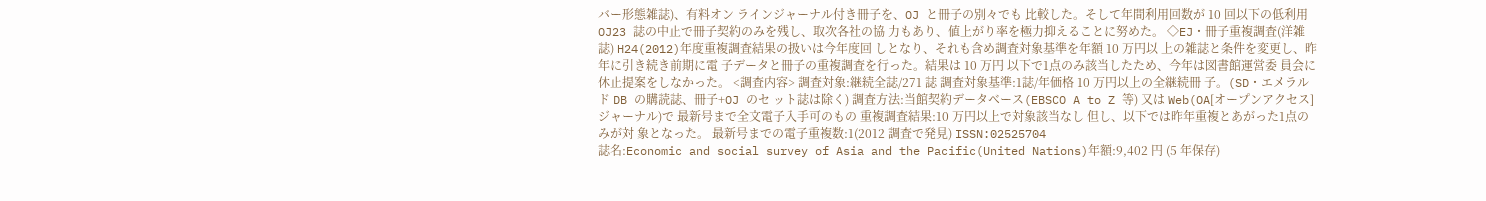バー形態雑誌)、有料オン ラインジャーナル付き冊子を、OJ と冊子の別々でも 比較した。そして年間利用回数が 10 回以下の低利用 OJ23 誌の中止で冊子契約のみを残し、取次各社の協 力もあり、値上がり率を極力抑えることに努めた。 ◇EJ・冊子重複調査(洋雑誌) H24(2012)年度重複調査結果の扱いは今年度回 しとなり、それも含め調査対象基準を年額 10 万円以 上の雑誌と条件を変更し、昨年に引き続き前期に電 子データと冊子の重複調査を行った。結果は 10 万円 以下で1点のみ該当したため、今年は図書館運営委 員会に休止提案をしなかった。 <調査内容> 調査対象:継続全誌/271 誌 調査対象基準:1誌/年価格 10 万円以上の全継続冊 子。(SD・エメラルド DB の購読誌、冊子+OJ のセ ット誌は除く) 調査方法:当館契約データベース(EBSCO A to Z 等) 又は Web(OA[オープンアクセス]ジャーナル)で 最新号まで全文電子入手可のもの 重複調査結果:10 万円以上で対象該当なし 但し、以下では昨年重複とあがった1点のみが対 象となった。 最新号までの電子重複数:1(2012 調査で発見) ISSN:02525704
誌名:Economic and social survey of Asia and the Pacific(United Nations)年額:9,402 円 (5 年保存)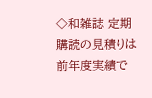◇和雑誌 定期購読の見積りは前年度実績で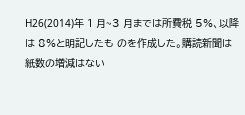H26(2014)年 1 月~3 月までは所費税 5%、以降は 8%と明記したも のを作成した。購読新聞は紙数の増減はない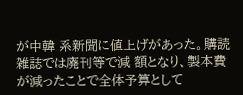が中韓 系新聞に値上げがあった。購読雑誌では廃刊等で減 額となり、製本費が減ったことで全体予算として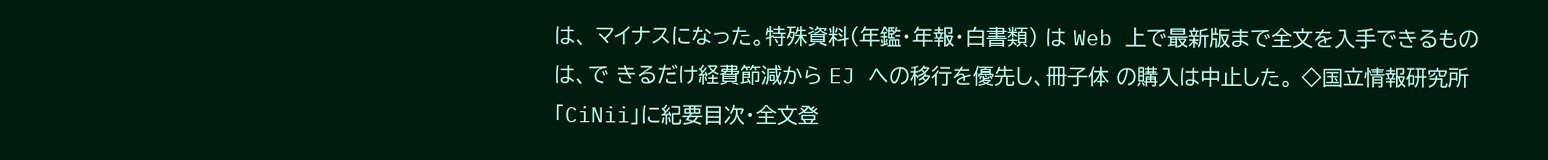は、 マイナスになった。特殊資料(年鑑・年報・白書類) は Web 上で最新版まで全文を入手できるものは、で きるだけ経費節減から EJ への移行を優先し、冊子体 の購入は中止した。 ◇国立情報研究所「CiNii」に紀要目次・全文登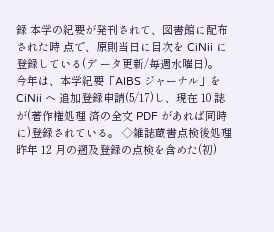録 本学の紀要が発刊されて、図書館に配布された時 点で、原則当日に目次を CiNii に登録している(デ ータ更新/毎週水曜日)。 今年は、本学紀要「AIBS ジャーナル」を CiNii へ 追加登録申請(5/17)し、現在 10 誌が(著作権処理 済の全文 PDF があれば同時に)登録されている。 ◇雑誌蔵書点検後処理 昨年 12 月の遡及登録の点検を含めた(初)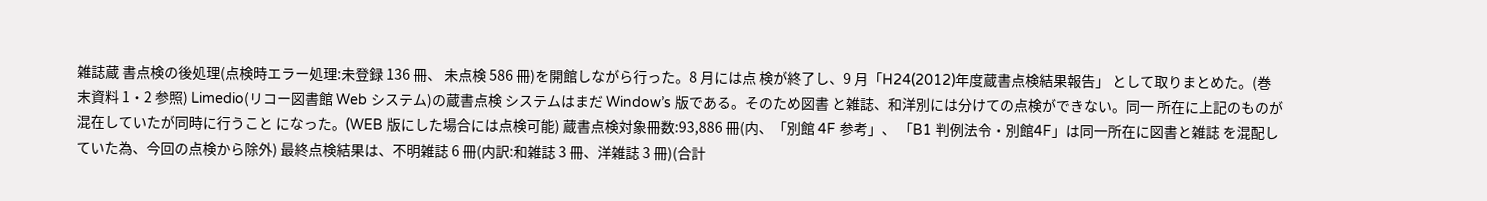雑誌蔵 書点検の後処理(点検時エラー処理:未登録 136 冊、 未点検 586 冊)を開館しながら行った。8 月には点 検が終了し、9 月「H24(2012)年度蔵書点検結果報告」 として取りまとめた。(巻末資料 1・2 参照) Limedio(リコー図書館 Web システム)の蔵書点検 システムはまだ Window’s 版である。そのため図書 と雑誌、和洋別には分けての点検ができない。同一 所在に上記のものが混在していたが同時に行うこと になった。(WEB 版にした場合には点検可能) 蔵書点検対象冊数:93,886 冊(内、「別館 4F 参考」、 「B1 判例法令・別館4F」は同一所在に図書と雑誌 を混配していた為、今回の点検から除外) 最終点検結果は、不明雑誌 6 冊(内訳:和雑誌 3 冊、洋雑誌 3 冊)(合計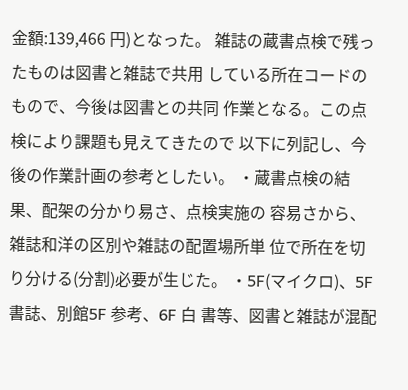金額:139,466 円)となった。 雑誌の蔵書点検で残ったものは図書と雑誌で共用 している所在コードのもので、今後は図書との共同 作業となる。この点検により課題も見えてきたので 以下に列記し、今後の作業計画の参考としたい。 ・蔵書点検の結果、配架の分かり易さ、点検実施の 容易さから、雑誌和洋の区別や雑誌の配置場所単 位で所在を切り分ける(分割)必要が生じた。 ・5F(マイクロ)、5F 書誌、別館5F 参考、6F 白 書等、図書と雑誌が混配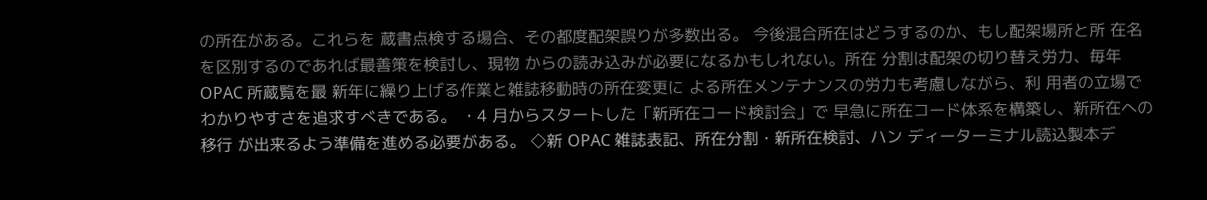の所在がある。これらを 蔵書点検する場合、その都度配架誤りが多数出る。 今後混合所在はどうするのか、もし配架場所と所 在名を区別するのであれば最善策を検討し、現物 からの読み込みが必要になるかもしれない。所在 分割は配架の切り替え労力、毎年 OPAC 所蔵覧を最 新年に繰り上げる作業と雑誌移動時の所在変更に よる所在メンテナンスの労力も考慮しながら、利 用者の立場でわかりやすさを追求すべきである。 ・4 月からスタートした「新所在コード検討会」で 早急に所在コード体系を構築し、新所在への移行 が出来るよう準備を進める必要がある。 ◇新 OPAC 雑誌表記、所在分割・新所在検討、ハン ディーターミナル読込製本デ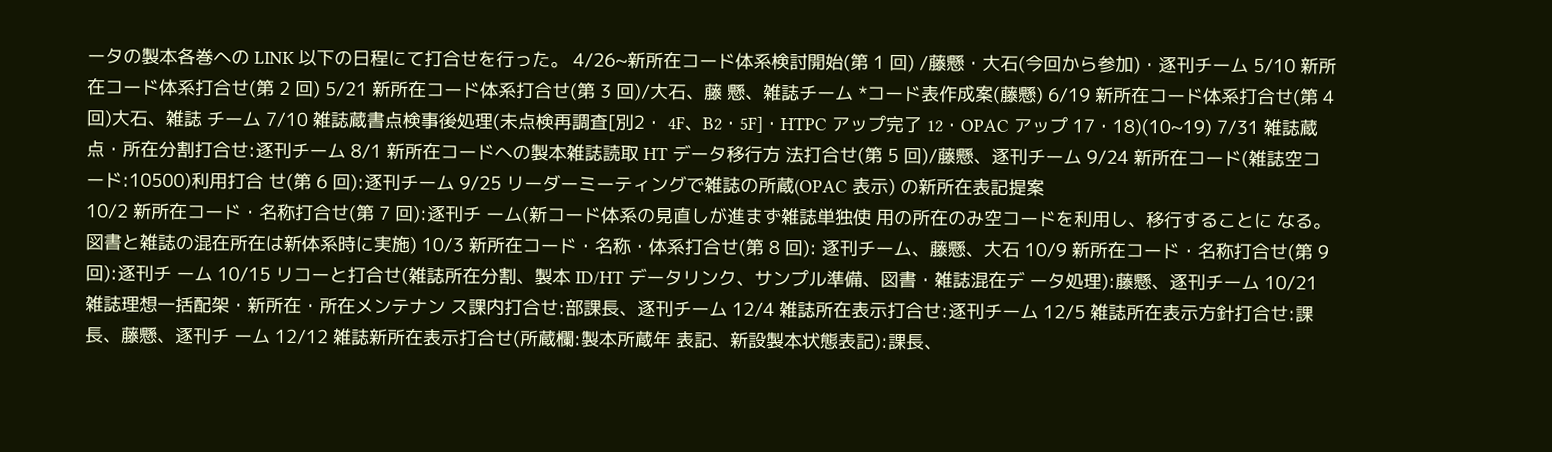ータの製本各巻への LINK 以下の日程にて打合せを行った。 4/26~新所在コード体系検討開始(第 1 回) /藤懸・大石(今回から参加)・逐刊チーム 5/10 新所在コード体系打合せ(第 2 回) 5/21 新所在コード体系打合せ(第 3 回)/大石、藤 懸、雑誌チーム *コード表作成案(藤懸) 6/19 新所在コード体系打合せ(第 4 回)大石、雑誌 チーム 7/10 雑誌蔵書点検事後処理(未点検再調査[別2・ 4F、B2・5F]・HTPC アップ完了 12・OPAC アップ 17・18)(10~19) 7/31 雑誌蔵点・所在分割打合せ:逐刊チーム 8/1 新所在コードへの製本雑誌読取 HT データ移行方 法打合せ(第 5 回)/藤懸、逐刊チーム 9/24 新所在コード(雑誌空コード:10500)利用打合 せ(第 6 回):逐刊チーム 9/25 リーダーミーティングで雑誌の所蔵(OPAC 表示) の新所在表記提案
10/2 新所在コード・名称打合せ(第 7 回):逐刊チ ーム(新コード体系の見直しが進まず雑誌単独使 用の所在のみ空コードを利用し、移行することに なる。図書と雑誌の混在所在は新体系時に実施) 10/3 新所在コード・名称・体系打合せ(第 8 回): 逐刊チーム、藤懸、大石 10/9 新所在コード・名称打合せ(第 9 回):逐刊チ ーム 10/15 リコーと打合せ(雑誌所在分割、製本 ID/HT データリンク、サンプル準備、図書・雑誌混在デ ータ処理):藤懸、逐刊チーム 10/21 雑誌理想一括配架・新所在・所在メンテナン ス課内打合せ:部課長、逐刊チーム 12/4 雑誌所在表示打合せ:逐刊チーム 12/5 雑誌所在表示方針打合せ:課長、藤懸、逐刊チ ーム 12/12 雑誌新所在表示打合せ(所蔵欄:製本所蔵年 表記、新設製本状態表記):課長、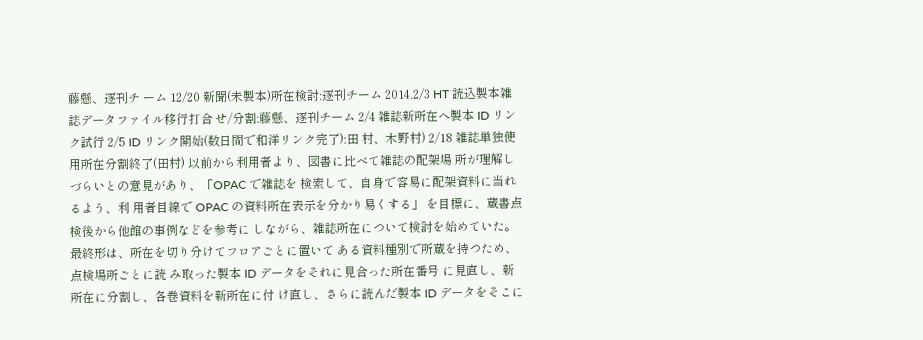藤懸、逐刊チ ーム 12/20 新聞(未製本)所在検討:逐刊チーム 2014.2/3 HT 読込製本雑誌データファイル移行打合 せ/分割:藤懸、逐刊チーム 2/4 雑誌新所在へ製本 ID リンク試行 2/5 ID リンク開始(数日間で和洋リンク完了):田 村、木野村) 2/18 雑誌単独使用所在分割終了(田村) 以前から利用者より、図書に比べて雑誌の配架場 所が理解しづらいとの意見があり、「OPAC で雑誌を 検索して、自身で容易に配架資料に当れるよう、利 用者目線で OPAC の資料所在表示を分かり易くする」 を目標に、蔵書点検後から他館の事例などを参考に しながら、雑誌所在について検討を始めていた。 最終形は、所在を切り分けてフロアごとに置いて ある資料種別で所蔵を持つため、点検場所ごとに読 み取った製本 ID データをそれに見合った所在番号 に見直し、新所在に分割し、各巻資料を新所在に付 け直し、さらに読んだ製本 ID データをそこに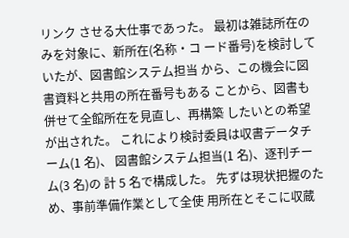リンク させる大仕事であった。 最初は雑誌所在のみを対象に、新所在(名称・コ ード番号)を検討していたが、図書館システム担当 から、この機会に図書資料と共用の所在番号もある ことから、図書も併せて全館所在を見直し、再構築 したいとの希望が出された。 これにより検討委員は収書データチーム(1 名)、 図書館システム担当(1 名)、逐刊チーム(3 名)の 計 5 名で構成した。 先ずは現状把握のため、事前準備作業として全使 用所在とそこに収蔵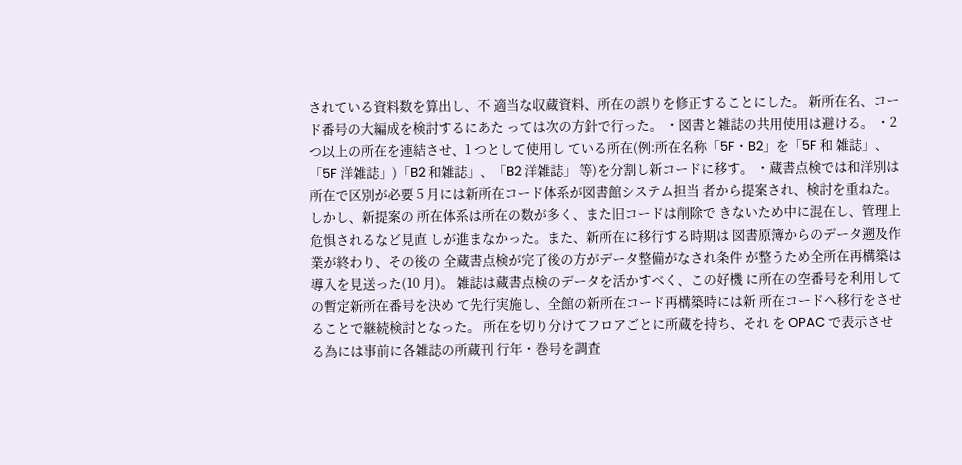されている資料数を算出し、不 適当な収蔵資料、所在の誤りを修正することにした。 新所在名、コード番号の大編成を検討するにあた っては次の方針で行った。 ・図書と雑誌の共用使用は避ける。 ・2 つ以上の所在を連結させ、1 つとして使用し ている所在(例:所在名称「5F・B2」を「5F 和 雑誌」、「5F 洋雑誌」)「B2 和雑誌」、「B2 洋雑誌」 等)を分割し新コードに移す。 ・蔵書点検では和洋別は所在で区別が必要 5 月には新所在コード体系が図書館システム担当 者から提案され、検討を重ねた。しかし、新提案の 所在体系は所在の数が多く、また旧コードは削除で きないため中に混在し、管理上危惧されるなど見直 しが進まなかった。また、新所在に移行する時期は 図書原簿からのデータ遡及作業が終わり、その後の 全蔵書点検が完了後の方がデータ整備がなされ条件 が整うため全所在再構築は導入を見送った(10 月)。 雑誌は蔵書点検のデータを活かすべく、この好機 に所在の空番号を利用しての暫定新所在番号を決め て先行実施し、全館の新所在コード再構築時には新 所在コードへ移行をさせることで継続検討となった。 所在を切り分けてフロアごとに所蔵を持ち、それ を OPAC で表示させる為には事前に各雑誌の所蔵刊 行年・巻号を調査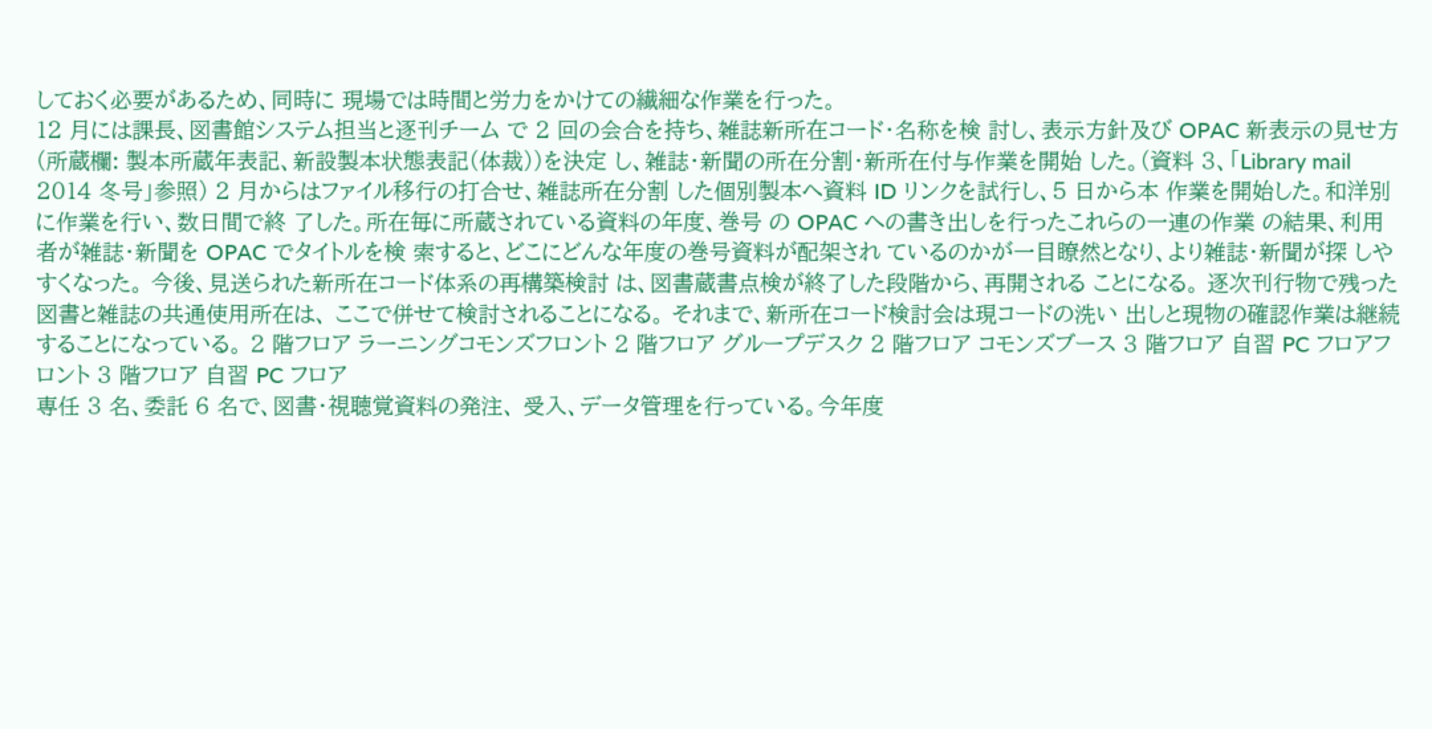しておく必要があるため、同時に 現場では時間と労力をかけての繊細な作業を行った。
12 月には課長、図書館システム担当と逐刊チーム で 2 回の会合を持ち、雑誌新所在コード・名称を検 討し、表示方針及び OPAC 新表示の見せ方(所蔵欄: 製本所蔵年表記、新設製本状態表記(体裁))を決定 し、雑誌・新聞の所在分割・新所在付与作業を開始 した。(資料 3、「Library mail 2014 冬号」参照) 2 月からはファイル移行の打合せ、雑誌所在分割 した個別製本へ資料 ID リンクを試行し、5 日から本 作業を開始した。和洋別に作業を行い、数日間で終 了した。所在毎に所蔵されている資料の年度、巻号 の OPAC への書き出しを行ったこれらの一連の作業 の結果、利用者が雑誌・新聞を OPAC でタイトルを検 索すると、どこにどんな年度の巻号資料が配架され ているのかが一目瞭然となり、より雑誌・新聞が探 しやすくなった。 今後、見送られた新所在コード体系の再構築検討 は、図書蔵書点検が終了した段階から、再開される ことになる。 逐次刊行物で残った図書と雑誌の共通使用所在は、 ここで併せて検討されることになる。 それまで、新所在コード検討会は現コードの洗い 出しと現物の確認作業は継続することになっている。 2 階フロア ラーニングコモンズフロント 2 階フロア グループデスク 2 階フロア コモンズブース 3 階フロア 自習 PC フロアフロント 3 階フロア 自習 PC フロア
専任 3 名、委託 6 名で、図書・視聴覚資料の発注、 受入、データ管理を行っている。今年度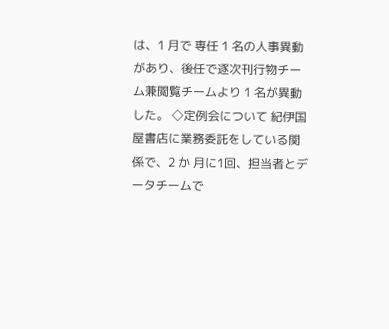は、1 月で 専任 1 名の人事異動があり、後任で逐次刊行物チー ム兼閲覧チームより 1 名が異動した。 ◇定例会について 紀伊国屋書店に業務委託をしている関係で、2 か 月に1回、担当者とデータチームで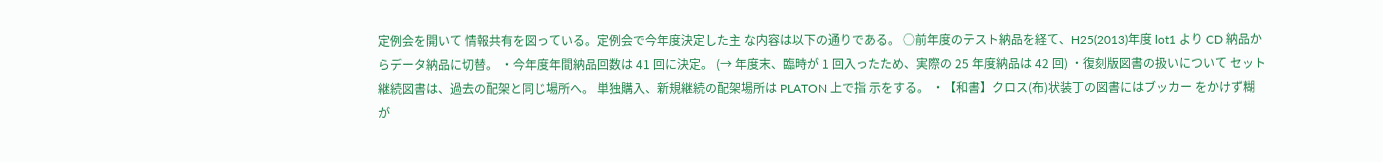定例会を開いて 情報共有を図っている。定例会で今年度決定した主 な内容は以下の通りである。 ○前年度のテスト納品を経て、H25(2013)年度 lot1 より CD 納品からデータ納品に切替。 ・今年度年間納品回数は 41 回に決定。 (→ 年度末、臨時が 1 回入ったため、実際の 25 年度納品は 42 回) ・復刻版図書の扱いについて セット継続図書は、過去の配架と同じ場所へ。 単独購入、新規継続の配架場所は PLATON 上で指 示をする。 ・【和書】クロス(布)状装丁の図書にはブッカー をかけず糊が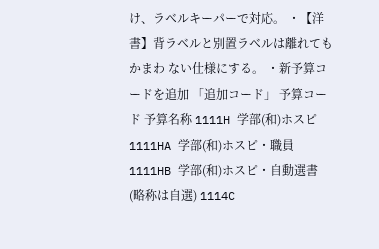け、ラベルキーパーで対応。 ・【洋書】背ラベルと別置ラベルは離れてもかまわ ない仕様にする。 ・新予算コードを追加 「追加コード」 予算コード 予算名称 1111H 学部(和)ホスピ 1111HA 学部(和)ホスピ・職員 1111HB 学部(和)ホスピ・自動選書 (略称は自選) 1114C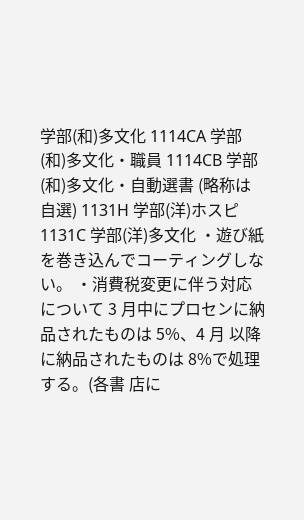学部(和)多文化 1114CA 学部(和)多文化・職員 1114CB 学部(和)多文化・自動選書 (略称は自選) 1131H 学部(洋)ホスピ 1131C 学部(洋)多文化 ・遊び紙を巻き込んでコーティングしない。 ・消費税変更に伴う対応について 3 月中にプロセンに納品されたものは 5%、4 月 以降に納品されたものは 8%で処理する。(各書 店に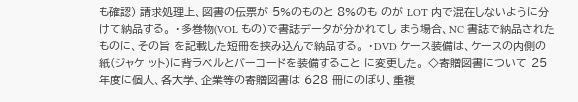も確認) 請求処理上、図書の伝票が 5%のものと 8%のも のが LOT 内で混在しないように分けて納品する。 ・多巻物(VOL もの)で書誌データが分かれてし まう場合、NC 書誌で納品されたものに、その旨 を記載した短冊を挟み込んで納品する。 ・DVD ケース装備は、ケースの内側の紙(ジャケ ット)に背ラベルとバーコードを装備すること に変更した。 ◇寄贈図書について 25 年度に個人、各大学、企業等の寄贈図書は 628 冊にのぼり、重複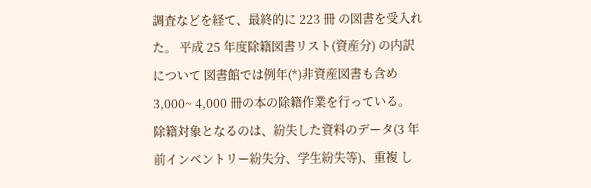調査などを経て、最終的に 223 冊 の図書を受入れた。 平成 25 年度除籍図書リスト(資産分) の内訳について 図書館では例年(*)非資産図書も含め 3,000~ 4,000 冊の本の除籍作業を行っている。 除籍対象となるのは、紛失した資料のデータ(3 年 前インベントリー紛失分、学生紛失等)、重複 し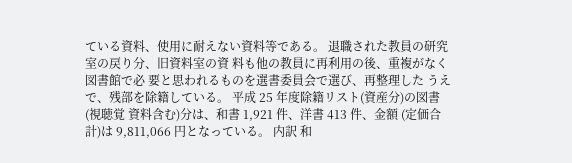ている資料、使用に耐えない資料等である。 退職された教員の研究室の戻り分、旧資料室の資 料も他の教員に再利用の後、重複がなく図書館で必 要と思われるものを選書委員会で選び、再整理した うえで、残部を除籍している。 平成 25 年度除籍リスト(資産分)の図書(視聴覚 資料含む)分は、和書 1,921 件、洋書 413 件、金額 (定価合計)は 9,811,066 円となっている。 内訳 和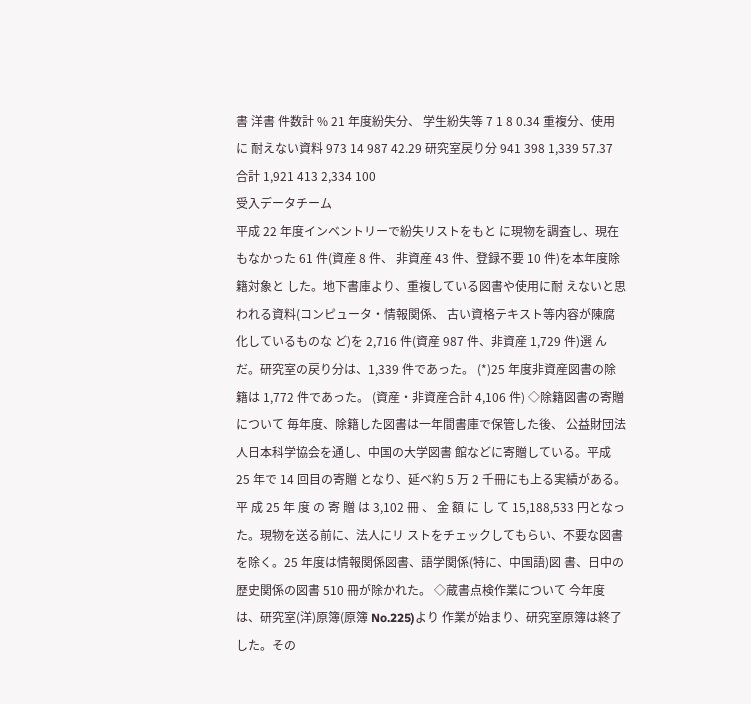書 洋書 件数計 % 21 年度紛失分、 学生紛失等 7 1 8 0.34 重複分、使用に 耐えない資料 973 14 987 42.29 研究室戻り分 941 398 1,339 57.37 合計 1,921 413 2,334 100
受入データチーム
平成 22 年度インベントリーで紛失リストをもと に現物を調査し、現在もなかった 61 件(資産 8 件、 非資産 43 件、登録不要 10 件)を本年度除籍対象と した。地下書庫より、重複している図書や使用に耐 えないと思われる資料(コンピュータ・情報関係、 古い資格テキスト等内容が陳腐化しているものな ど)を 2,716 件(資産 987 件、非資産 1,729 件)選 んだ。研究室の戻り分は、1,339 件であった。 (*)25 年度非資産図書の除籍は 1,772 件であった。 (資産・非資産合計 4,106 件) ◇除籍図書の寄贈について 毎年度、除籍した図書は一年間書庫で保管した後、 公益財団法人日本科学協会を通し、中国の大学図書 館などに寄贈している。平成 25 年で 14 回目の寄贈 となり、延べ約 5 万 2 千冊にも上る実績がある。 平 成 25 年 度 の 寄 贈 は 3,102 冊 、 金 額 に し て 15,188,533 円となった。現物を送る前に、法人にリ ストをチェックしてもらい、不要な図書を除く。25 年度は情報関係図書、語学関係(特に、中国語)図 書、日中の歴史関係の図書 510 冊が除かれた。 ◇蔵書点検作業について 今年度は、研究室(洋)原簿(原簿 No.225)より 作業が始まり、研究室原簿は終了した。その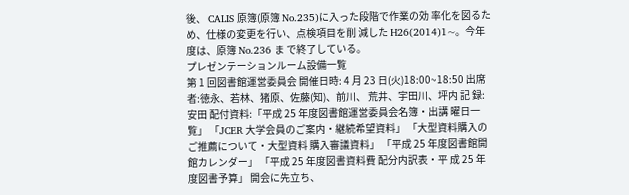後、 CALIS 原簿(原簿 No.235)に入った段階で作業の効 率化を図るため、仕様の変更を行い、点検項目を削 減した H26(2014)1~。今年度は、原簿 No.236 ま で終了している。
プレゼンテーションルーム設備一覧
第 1 回図書館運営委員会 開催日時: 4 月 23 日(火)18:00~18:50 出席者:徳永、若林、猪原、佐藤(知)、前川、 荒井、宇田川、坪内 記 録:安田 配付資料:「平成 25 年度図書館運営委員会名簿・出講 曜日一覧」 「JCER 大学会員のご案内・継続希望資料」 「大型資料購入のご推薦について・大型資料 購入審議資料」 「平成 25 年度図書館開館カレンダー」 「平成 25 年度図書資料費 配分内訳表・平 成 25 年度図書予算」 開会に先立ち、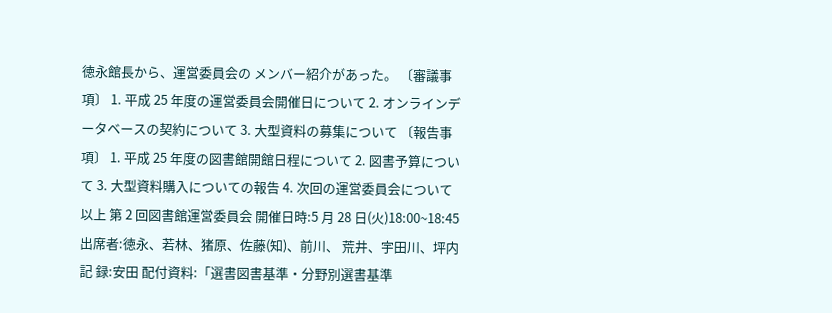徳永館長から、運営委員会の メンバー紹介があった。 〔審議事項〕 1. 平成 25 年度の運営委員会開催日について 2. オンラインデータベースの契約について 3. 大型資料の募集について 〔報告事項〕 1. 平成 25 年度の図書館開館日程について 2. 図書予算について 3. 大型資料購入についての報告 4. 次回の運営委員会について 以上 第 2 回図書館運営委員会 開催日時:5 月 28 日(火)18:00~18:45 出席者:徳永、若林、猪原、佐藤(知)、前川、 荒井、宇田川、坪内 記 録:安田 配付資料:「選書図書基準・分野別選書基準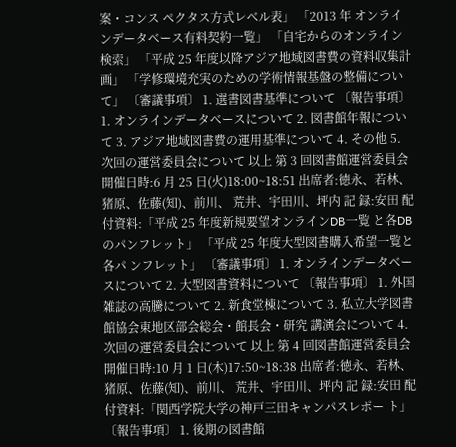案・コンス ペクタス方式レベル表」 「2013 年 オンラインデータベース有料契約一覧」 「自宅からのオンライン検索」 「平成 25 年度以降アジア地域図書費の資料収集計 画」 「学修環境充実のための学術情報基盤の整備につい て」 〔審議事項〕 1. 選書図書基準について 〔報告事項〕 1. オンラインデータベースについて 2. 図書館年報について 3. アジア地域図書費の運用基準について 4. その他 5. 次回の運営委員会について 以上 第 3 回図書館運営委員会 開催日時:6 月 25 日(火)18:00~18:51 出席者:徳永、若林、猪原、佐藤(知)、前川、 荒井、宇田川、坪内 記 録:安田 配付資料:「平成 25 年度新規要望オンラインDB一覧 と各DBのパンフレット」 「平成 25 年度大型図書購入希望一覧と各パ ンフレット」 〔審議事項〕 1. オンラインデータベースについて 2. 大型図書資料について 〔報告事項〕 1. 外国雑誌の高騰について 2. 新食堂棟について 3. 私立大学図書館協会東地区部会総会・館長会・研究 講演会について 4. 次回の運営委員会について 以上 第 4 回図書館運営委員会 開催日時:10 月 1 日(木)17:50~18:38 出席者:徳永、若林、猪原、佐藤(知)、前川、 荒井、宇田川、坪内 記 録:安田 配付資料:「関西学院大学の神戸三田キャンパスレポー ト」 〔報告事項〕 1. 後期の図書館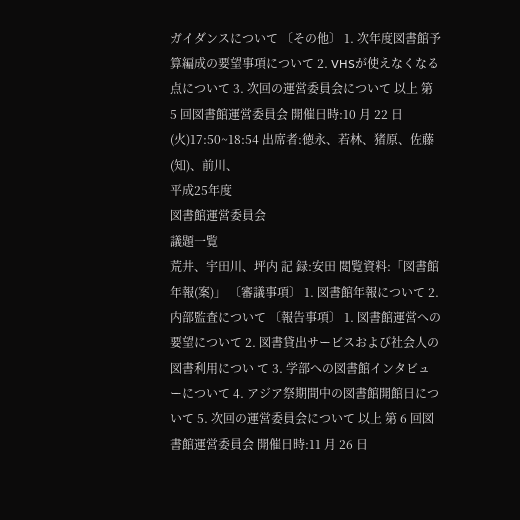ガイダンスについて 〔その他〕 1. 次年度図書館予算編成の要望事項について 2. VHSが使えなくなる点について 3. 次回の運営委員会について 以上 第 5 回図書館運営委員会 開催日時:10 月 22 日(火)17:50~18:54 出席者:徳永、若林、猪原、佐藤(知)、前川、
平成25年度
図書館運営委員会
議題一覧
荒井、宇田川、坪内 記 録:安田 閲覧資料:「図書館年報(案)」 〔審議事項〕 1. 図書館年報について 2. 内部監査について 〔報告事項〕 1. 図書館運営への要望について 2. 図書貸出サービスおよび社会人の図書利用につい て 3. 学部への図書館インタビューについて 4. アジア祭期間中の図書館開館日について 5. 次回の運営委員会について 以上 第 6 回図書館運営委員会 開催日時:11 月 26 日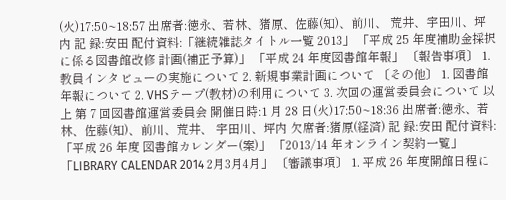(火)17:50~18:57 出席者:徳永、若林、猪原、佐藤(知)、前川、 荒井、宇田川、坪内 記 録:安田 配付資料:「継続雑誌タイトル一覧 2013」 「平成 25 年度補助金採択に係る図書館改修 計画(補正予算)」 「平成 24 年度図書館年報」 〔報告事項〕 1. 教員インタビューの実施について 2. 新規事業計画について 〔その他〕 1. 図書館年報について 2. VHSテープ(教材)の利用について 3. 次回の運営委員会について 以上 第 7 回図書館運営委員会 開催日時:1 月 28 日(火)17:50~18:36 出席者:徳永、若林、佐藤(知)、前川、荒井、 宇田川、坪内 欠席者:猪原(経済) 記 録:安田 配付資料:「平成 26 年度 図書館カレンダー(案)」 「2013/14 年オンライン契約一覧」 「LIBRARY CALENDAR 2014 2月3月4月」 〔審議事項〕 1. 平成 26 年度開館日程に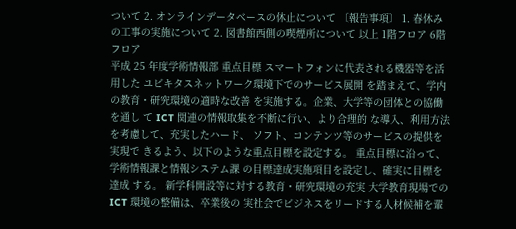ついて 2. オンラインデータベースの休止について 〔報告事項〕 1. 春休みの工事の実施について 2. 図書館西側の喫煙所について 以上 1階フロア 6階フロア
平成 25 年度学術情報部 重点目標 スマートフォンに代表される機器等を活用した ユビキタスネットワーク環境下でのサービス展開 を踏まえて、学内の教育・研究環境の適時な改善 を実施する。企業、大学等の団体との協働を通し て ICT 関連の情報取集を不断に行い、より合理的 な導入、利用方法を考慮して、充実したハード、 ソフト、コンテンツ等のサービスの提供を実現で きるよう、以下のような重点目標を設定する。 重点目標に沿って、学術情報課と情報システム課 の目標達成実施項目を設定し、確実に目標を達成 する。 新学科開設等に対する教育・研究環境の充実 大学教育現場での ICT 環境の整備は、卒業後の 実社会でビジネスをリードする人材候補を輩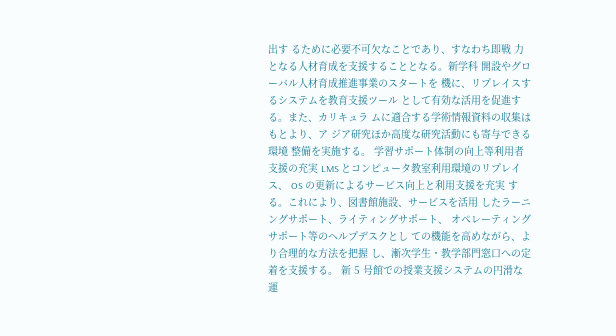出す るために必要不可欠なことであり、すなわち即戦 力となる人材育成を支援することとなる。新学科 開設やグローバル人材育成推進事業のスタートを 機に、リプレイスするシステムを教育支援ツール として有効な活用を促進する。また、カリキュラ ムに適合する学術情報資料の収集はもとより、ア ジア研究ほか高度な研究活動にも寄与できる環境 整備を実施する。 学習サポート体制の向上等利用者支援の充実 LMS とコンピュータ教室利用環境のリプレイス、 OS の更新によるサービス向上と利用支援を充実 する。これにより、図書館施設、サービスを活用 したラーニングサポート、ライティングサポート、 オペレーティングサポート等のヘルプデスクとし ての機能を高めながら、より合理的な方法を把握 し、漸次学生・教学部門窓口への定着を支援する。 新 5 号館での授業支援システムの円滑な運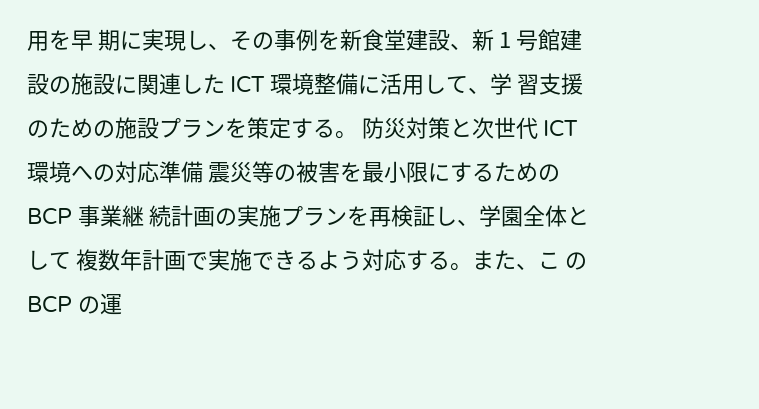用を早 期に実現し、その事例を新食堂建設、新 1 号館建 設の施設に関連した ICT 環境整備に活用して、学 習支援のための施設プランを策定する。 防災対策と次世代 ICT 環境への対応準備 震災等の被害を最小限にするための BCP 事業継 続計画の実施プランを再検証し、学園全体として 複数年計画で実施できるよう対応する。また、こ の BCP の運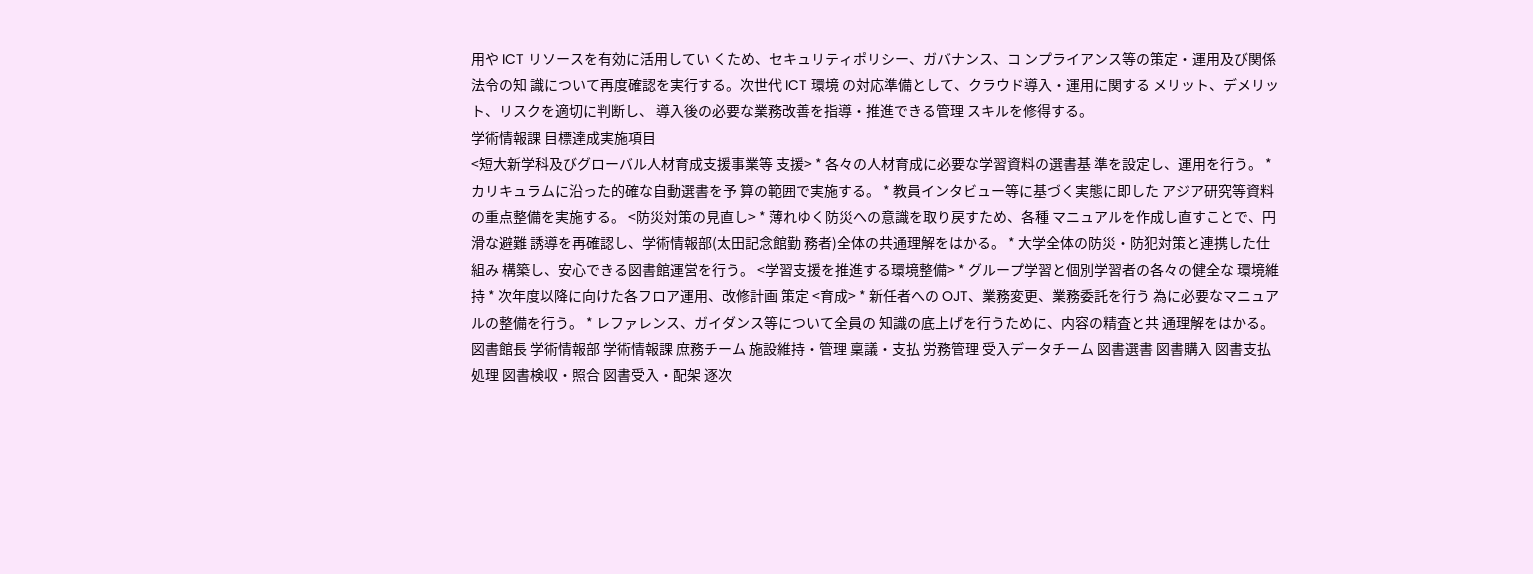用や ICT リソースを有効に活用してい くため、セキュリティポリシー、ガバナンス、コ ンプライアンス等の策定・運用及び関係法令の知 識について再度確認を実行する。次世代 ICT 環境 の対応準備として、クラウド導入・運用に関する メリット、デメリット、リスクを適切に判断し、 導入後の必要な業務改善を指導・推進できる管理 スキルを修得する。
学術情報課 目標達成実施項目
<短大新学科及びグローバル人材育成支援事業等 支援> * 各々の人材育成に必要な学習資料の選書基 準を設定し、運用を行う。 * カリキュラムに沿った的確な自動選書を予 算の範囲で実施する。 * 教員インタビュー等に基づく実態に即した アジア研究等資料の重点整備を実施する。 <防災対策の見直し> * 薄れゆく防災への意識を取り戻すため、各種 マニュアルを作成し直すことで、円滑な避難 誘導を再確認し、学術情報部(太田記念館勤 務者)全体の共通理解をはかる。 * 大学全体の防災・防犯対策と連携した仕組み 構築し、安心できる図書館運営を行う。 <学習支援を推進する環境整備> * グループ学習と個別学習者の各々の健全な 環境維持 * 次年度以降に向けた各フロア運用、改修計画 策定 <育成> * 新任者への OJT、業務変更、業務委託を行う 為に必要なマニュアルの整備を行う。 * レファレンス、ガイダンス等について全員の 知識の底上げを行うために、内容の精査と共 通理解をはかる。図書館長 学術情報部 学術情報課 庶務チーム 施設維持・管理 稟議・支払 労務管理 受入データチーム 図書選書 図書購入 図書支払処理 図書検収・照合 図書受入・配架 逐次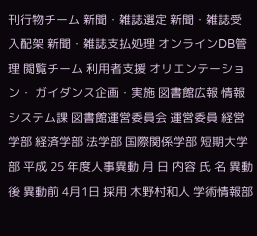刊行物チーム 新聞・雑誌選定 新聞・雑誌受入配架 新聞・雑誌支払処理 オンラインDB管理 閲覧チーム 利用者支援 オリエンテーション・ ガイダンス企画・実施 図書館広報 情報システム課 図書館運営委員会 運営委員 経営学部 経済学部 法学部 国際関係学部 短期大学部 平成 25 年度人事異動 月 日 内容 氏 名 異動後 異動前 4月1日 採用 木野村和人 学術情報部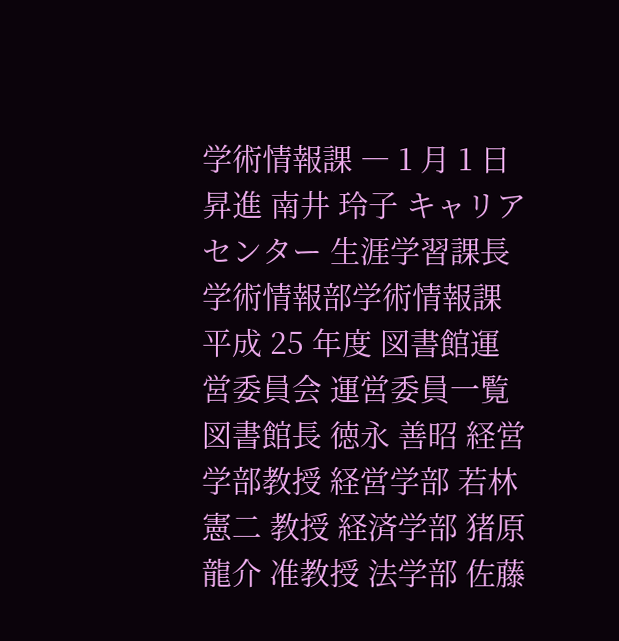学術情報課 ― 1 月 1 日 昇進 南井 玲子 キャリアセンター 生涯学習課長 学術情報部学術情報課 平成 25 年度 図書館運営委員会 運営委員一覧 図書館長 徳永 善昭 経営学部教授 経営学部 若林 憲二 教授 経済学部 猪原 龍介 准教授 法学部 佐藤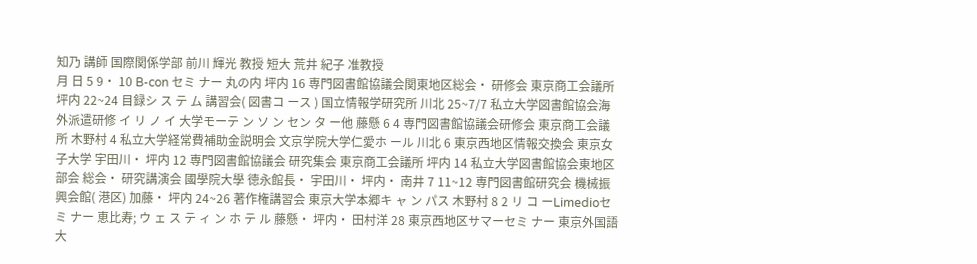知乃 講師 国際関係学部 前川 輝光 教授 短大 荒井 紀子 准教授
月 日 5 9・ 10 B-con セミ ナー 丸の内 坪内 16 専門図書館協議会関東地区総会・ 研修会 東京商工会議所 坪内 22~24 目録シ ス テ ム 講習会( 図書コ ース ) 国立情報学研究所 川北 25~7/7 私立大学図書館協会海外派遣研修 イ リ ノ イ 大学モーテ ン ソ ン セン タ ー他 藤懸 6 4 専門図書館協議会研修会 東京商工会議所 木野村 4 私立大学経常費補助金説明会 文京学院大学仁愛ホ ール 川北 6 東京西地区情報交換会 東京女子大学 宇田川・ 坪内 12 専門図書館協議会 研究集会 東京商工会議所 坪内 14 私立大学図書館協会東地区部会 総会・ 研究講演会 國學院大學 徳永館長・ 宇田川・ 坪内・ 南井 7 11~12 専門図書館研究会 機械振興会館( 港区) 加藤・ 坪内 24~26 著作権講習会 東京大学本郷キ ャ ン パス 木野村 8 2 リ コ ーLimedioセミ ナー 恵比寿; ウ ェ ス テ ィ ン ホ テ ル 藤懸・ 坪内・ 田村洋 28 東京西地区サマーセミ ナー 東京外国語大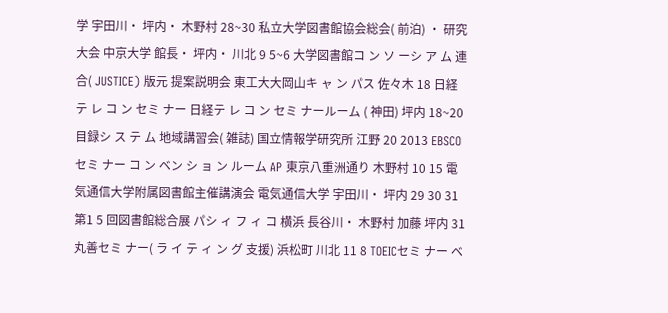学 宇田川・ 坪内・ 木野村 28~30 私立大学図書館協会総会( 前泊) ・ 研究大会 中京大学 館長・ 坪内・ 川北 9 5~6 大学図書館コ ン ソ ーシ ア ム 連合( JUSTICE) 版元 提案説明会 東工大大岡山キ ャ ン パス 佐々木 18 日経テ レ コ ン セミ ナー 日経テ レ コ ン セミ ナールーム ( 神田) 坪内 18~20 目録シ ス テ ム 地域講習会( 雑誌) 国立情報学研究所 江野 20 2013 EBSCOセミ ナー コ ン ベン シ ョ ン ルーム AP 東京八重洲通り 木野村 10 15 電気通信大学附属図書館主催講演会 電気通信大学 宇田川・ 坪内 29 30 31 第1 5 回図書館総合展 パシ ィ フ ィ コ 横浜 長谷川・ 木野村 加藤 坪内 31 丸善セミ ナー( ラ イ テ ィ ン グ 支援) 浜松町 川北 11 8 TOEICセミ ナー ベ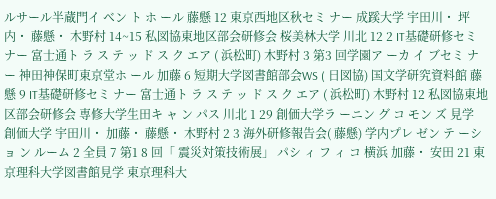ルサール半蔵門イ ベン ト ホ ール 藤懸 12 東京西地区秋セミ ナー 成蹊大学 宇田川・ 坪内・ 藤懸・ 木野村 14~15 私図協東地区部会研修会 桜美林大学 川北 12 2 IT基礎研修セミ ナー 富士通ト ラ ス テ ッ ド ス ク エア ( 浜松町) 木野村 3 第3 回学園ア ーカ イ ブセミ ナー 神田神保町東京堂ホ ール 加藤 6 短期大学図書館部会WS ( 日図協) 国文学研究資料館 藤懸 9 IT基礎研修セミ ナー 富士通ト ラ ス テ ッ ド ス ク エア ( 浜松町) 木野村 12 私図協東地区部会研修会 専修大学生田キ ャ ン パス 川北 1 29 創価大学ラ ーニン グ コ モン ズ 見学 創価大学 宇田川・ 加藤・ 藤懸・ 木野村 2 3 海外研修報告会( 藤懸) 学内プレ ゼン テ ーシ ョ ン ルーム 2 全員 7 第1 8 回「 震災対策技術展」 パシ ィ フ ィ コ 横浜 加藤・ 安田 21 東京理科大学図書館見学 東京理科大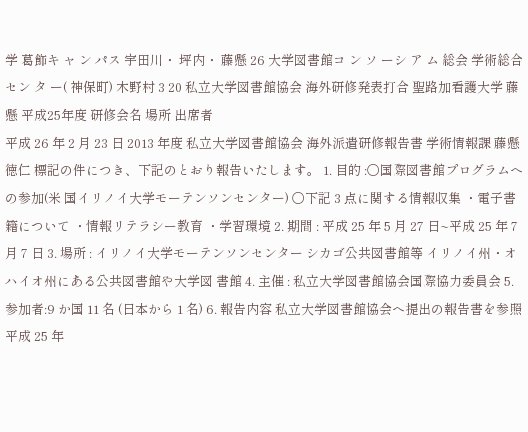学 葛飾キ ャ ン パス 宇田川・ 坪内・ 藤懸 26 大学図書館コ ン ソ ーシ ア ム 総会 学術総合セン タ ー( 神保町) 木野村 3 20 私立大学図書館協会 海外研修発表打合 聖路加看護大学 藤懸 平成25年度 研修会名 場所 出席者
平成 26 年 2 月 23 日 2013 年度 私立大学図書館協会 海外派遣研修報告書 学術情報課 藤懸徳仁 標記の件につき、下記のとおり報告いたします。 1. 目的 :○国際図書館プログラムへの参加(米 国イリノイ大学モーテンソンセンター) ○下記 3 点に関する情報収集 ・電子書籍について ・情報リテラシー教育 ・学習環境 2. 期間 : 平成 25 年 5 月 27 日~平成 25 年 7 月 7 日 3. 場所 : イリノイ大学モーテンソンセンター シカゴ公共図書館等 イリノイ州・オ ハイオ州にある公共図書館や大学図 書館 4. 主催 : 私立大学図書館協会国際協力委員会 5. 参加者:9 か国 11 名 (日本から 1 名) 6. 報告内容 私立大学図書館協会へ提出の報告書を参照 平成 25 年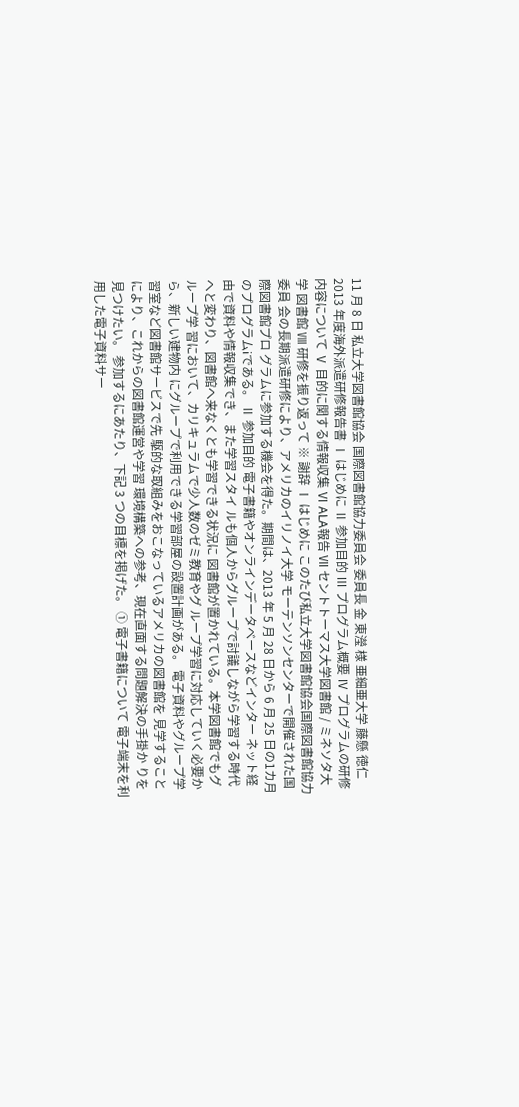11 月 8 日 私立大学図書館協会 国際図書館協力委員会 委員長 金 東瀅 様 亜細亜大学 藤懸 徳仁 2013 年度海外派遣研修報告書 Ⅰ はじめに Ⅱ 参加目的 Ⅲ プログラム概要 Ⅳ プログラムの研修内容について Ⅴ 目的に関する情報収集 Ⅵ ALA報告 Ⅶ セントトーマス大学図書館 / ミネソタ大学 図書館 Ⅷ 研修を振り返って ※ 謝辞 Ⅰ はじめに このたび私立大学図書館協会国際図書館協力委員 会の長期派遣研修により、アメリカのイリノイ大学 モーテンソンセンターで開催された国際図書館プロ グラムに参加する機会を得た。期間は、2013 年 5 月 28 日から 6 月 25 日の1カ月のプログラムiである。 Ⅱ 参加目的 電子書籍やオンラインデータベースなどインター ネット経由で資料や情報収集でき、また学習スタイ ルも個人からグループで討議しながら学習する時代 へと変わり、図書館へ来なくとも学習できる状況に 図書館が置かれている。本学図書館でもグループ学 習において、カリキュラムで少人数のゼミ教育やグ ループ学習に対応していく必要から、新しい建物内 にグループで利用できる学習部屋の設置計画がある。 電子資料やグループ学習室など図書館サービスで先 駆的な取組みをおこなっているアメリカの図書館を 見学することにより、これからの図書館運営や学習 環境構築への参考、現在直面する問題解決の手掛か りを見つけたい。 参加するにあたり、下記 3 つの目標を掲げた。 ① 電子書籍について 電子端末を利用した電子資料サー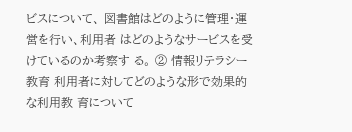ビスについて、 図書館はどのように管理・運営を行い、利用者 はどのようなサービスを受けているのか考察す る。 ② 情報リテラシー教育 利用者に対してどのような形で効果的な利用教 育について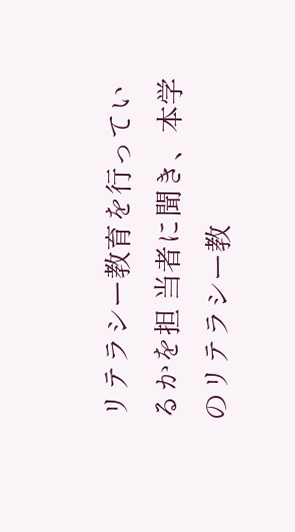リテラシー教育を行っているかを担 当者に聞き、本学のリテラシー教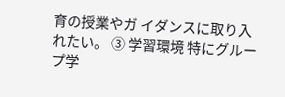育の授業やガ イダンスに取り入れたい。 ③ 学習環境 特にグループ学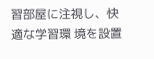習部屋に注視し、快適な学習環 境を設置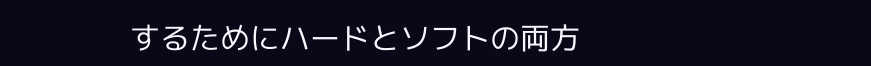するためにハードとソフトの両方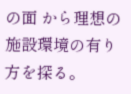の面 から理想の施設環境の有り方を探る。